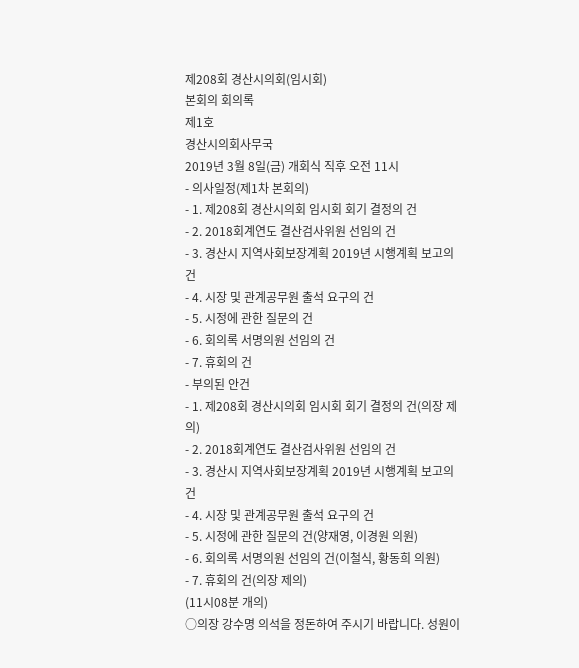제208회 경산시의회(임시회)
본회의 회의록
제1호
경산시의회사무국
2019년 3월 8일(금) 개회식 직후 오전 11시
- 의사일정(제1차 본회의)
- 1. 제208회 경산시의회 임시회 회기 결정의 건
- 2. 2018회계연도 결산검사위원 선임의 건
- 3. 경산시 지역사회보장계획 2019년 시행계획 보고의 건
- 4. 시장 및 관계공무원 출석 요구의 건
- 5. 시정에 관한 질문의 건
- 6. 회의록 서명의원 선임의 건
- 7. 휴회의 건
- 부의된 안건
- 1. 제208회 경산시의회 임시회 회기 결정의 건(의장 제의)
- 2. 2018회계연도 결산검사위원 선임의 건
- 3. 경산시 지역사회보장계획 2019년 시행계획 보고의 건
- 4. 시장 및 관계공무원 출석 요구의 건
- 5. 시정에 관한 질문의 건(양재영, 이경원 의원)
- 6. 회의록 서명의원 선임의 건(이철식, 황동희 의원)
- 7. 휴회의 건(의장 제의)
(11시08분 개의)
○의장 강수명 의석을 정돈하여 주시기 바랍니다. 성원이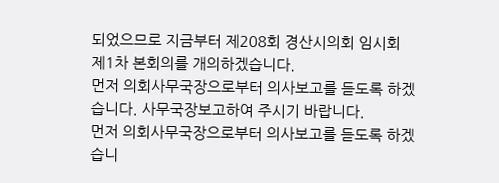되었으므로 지금부터 제208회 경산시의회 임시회 제1차 본회의를 개의하겠습니다.
먼저 의회사무국장으로부터 의사보고를 듣도록 하겠습니다. 사무국장보고하여 주시기 바랍니다.
먼저 의회사무국장으로부터 의사보고를 듣도록 하겠습니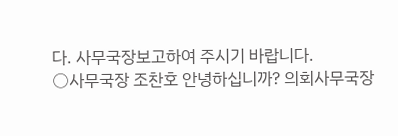다. 사무국장보고하여 주시기 바랍니다.
○사무국장 조찬호 안녕하십니까? 의회사무국장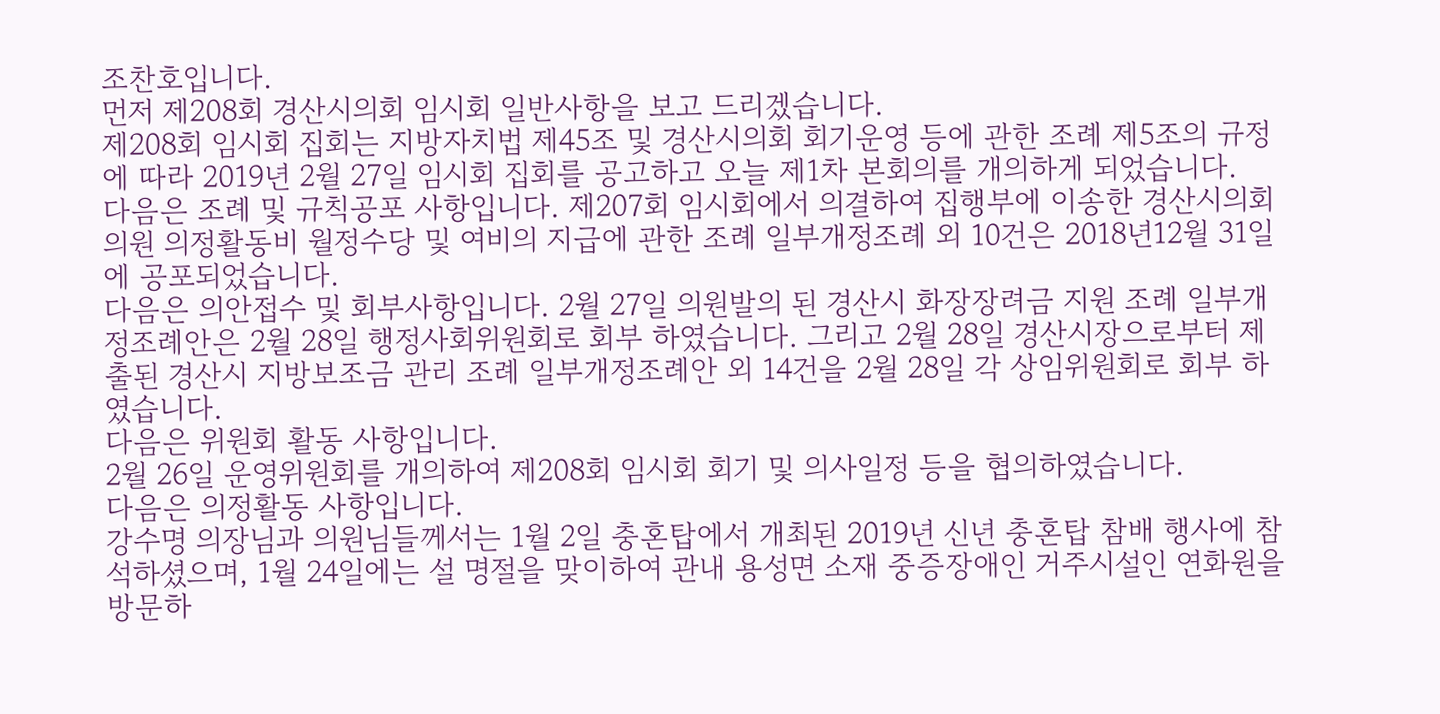조찬호입니다.
먼저 제208회 경산시의회 임시회 일반사항을 보고 드리겠습니다.
제208회 임시회 집회는 지방자치법 제45조 및 경산시의회 회기운영 등에 관한 조례 제5조의 규정에 따라 2019년 2월 27일 임시회 집회를 공고하고 오늘 제1차 본회의를 개의하게 되었습니다.
다음은 조례 및 규칙공포 사항입니다. 제207회 임시회에서 의결하여 집행부에 이송한 경산시의회의원 의정활동비 월정수당 및 여비의 지급에 관한 조례 일부개정조례 외 10건은 2018년12월 31일에 공포되었습니다.
다음은 의안접수 및 회부사항입니다. 2월 27일 의원발의 된 경산시 화장장려금 지원 조례 일부개정조례안은 2월 28일 행정사회위원회로 회부 하였습니다. 그리고 2월 28일 경산시장으로부터 제출된 경산시 지방보조금 관리 조례 일부개정조례안 외 14건을 2월 28일 각 상임위원회로 회부 하였습니다.
다음은 위원회 활동 사항입니다.
2월 26일 운영위원회를 개의하여 제208회 임시회 회기 및 의사일정 등을 협의하였습니다.
다음은 의정활동 사항입니다.
강수명 의장님과 의원님들께서는 1월 2일 충혼탑에서 개최된 2019년 신년 충혼탑 참배 행사에 참석하셨으며, 1월 24일에는 설 명절을 맞이하여 관내 용성면 소재 중증장애인 거주시설인 연화원을 방문하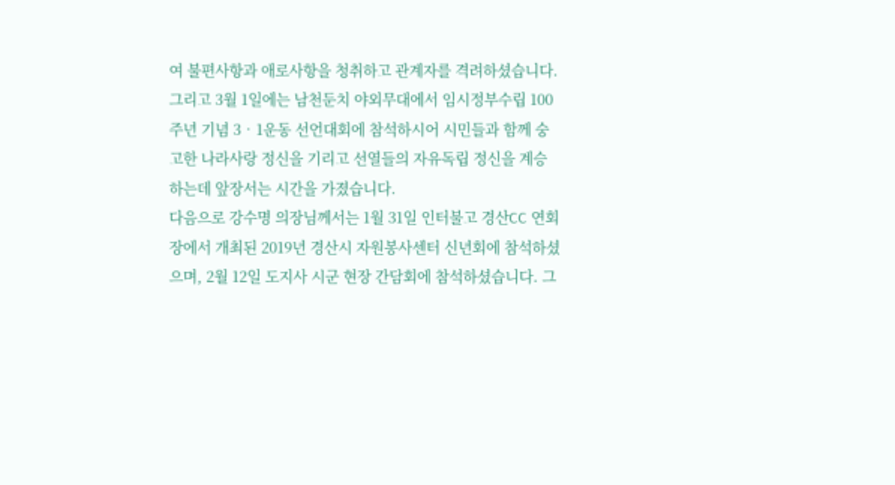여 불편사항과 애로사항을 청취하고 관계자를 격려하셨습니다.
그리고 3월 1일에는 남천둔치 야외무대에서 임시정부수립 100주년 기념 3‧1운동 선언대회에 참석하시어 시민들과 함께 숭고한 나라사랑 정신을 기리고 선열들의 자유독립 정신을 계승하는데 앞장서는 시간을 가졌습니다.
다음으로 강수명 의장님께서는 1월 31일 인터불고 경산CC 연회장에서 개최된 2019년 경산시 자원봉사센터 신년회에 참석하셨으며, 2월 12일 도지사 시군 현장 간담회에 참석하셨습니다. 그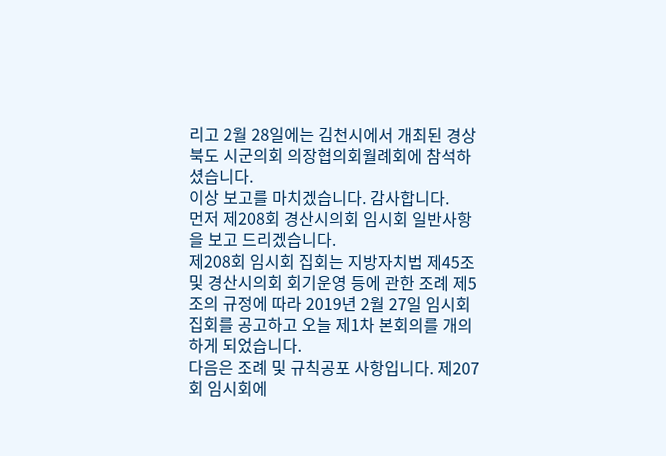리고 2월 28일에는 김천시에서 개최된 경상북도 시군의회 의장협의회월례회에 참석하셨습니다.
이상 보고를 마치겠습니다. 감사합니다.
먼저 제208회 경산시의회 임시회 일반사항을 보고 드리겠습니다.
제208회 임시회 집회는 지방자치법 제45조 및 경산시의회 회기운영 등에 관한 조례 제5조의 규정에 따라 2019년 2월 27일 임시회 집회를 공고하고 오늘 제1차 본회의를 개의하게 되었습니다.
다음은 조례 및 규칙공포 사항입니다. 제207회 임시회에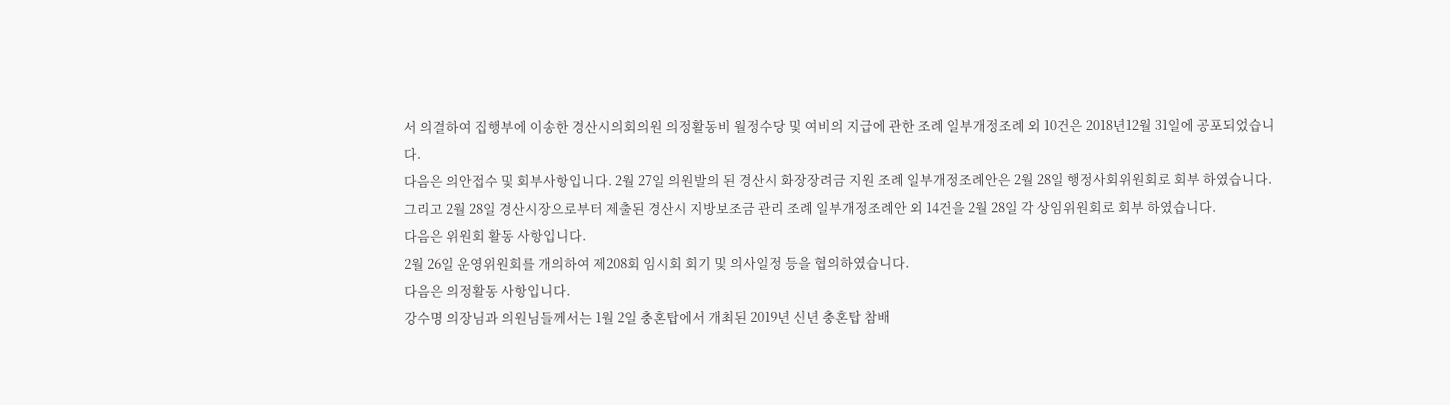서 의결하여 집행부에 이송한 경산시의회의원 의정활동비 월정수당 및 여비의 지급에 관한 조례 일부개정조례 외 10건은 2018년12월 31일에 공포되었습니다.
다음은 의안접수 및 회부사항입니다. 2월 27일 의원발의 된 경산시 화장장려금 지원 조례 일부개정조례안은 2월 28일 행정사회위원회로 회부 하였습니다. 그리고 2월 28일 경산시장으로부터 제출된 경산시 지방보조금 관리 조례 일부개정조례안 외 14건을 2월 28일 각 상임위원회로 회부 하였습니다.
다음은 위원회 활동 사항입니다.
2월 26일 운영위원회를 개의하여 제208회 임시회 회기 및 의사일정 등을 협의하였습니다.
다음은 의정활동 사항입니다.
강수명 의장님과 의원님들께서는 1월 2일 충혼탑에서 개최된 2019년 신년 충혼탑 참배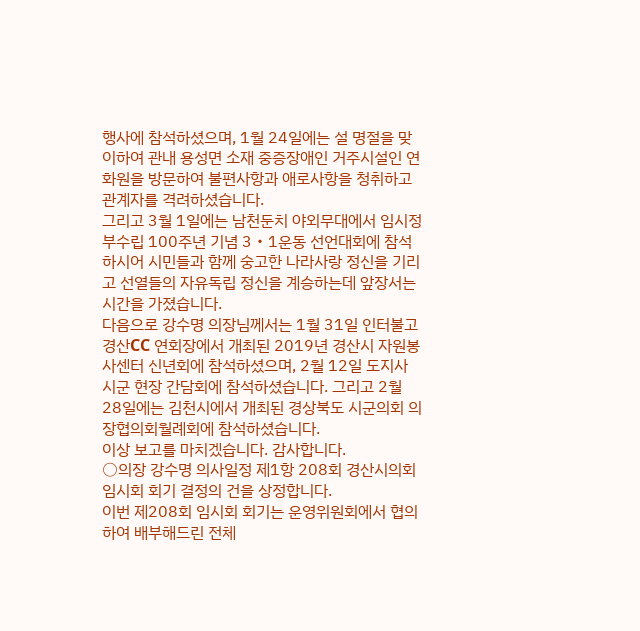행사에 참석하셨으며, 1월 24일에는 설 명절을 맞이하여 관내 용성면 소재 중증장애인 거주시설인 연화원을 방문하여 불편사항과 애로사항을 청취하고 관계자를 격려하셨습니다.
그리고 3월 1일에는 남천둔치 야외무대에서 임시정부수립 100주년 기념 3‧1운동 선언대회에 참석하시어 시민들과 함께 숭고한 나라사랑 정신을 기리고 선열들의 자유독립 정신을 계승하는데 앞장서는 시간을 가졌습니다.
다음으로 강수명 의장님께서는 1월 31일 인터불고 경산CC 연회장에서 개최된 2019년 경산시 자원봉사센터 신년회에 참석하셨으며, 2월 12일 도지사 시군 현장 간담회에 참석하셨습니다. 그리고 2월 28일에는 김천시에서 개최된 경상북도 시군의회 의장협의회월례회에 참석하셨습니다.
이상 보고를 마치겠습니다. 감사합니다.
○의장 강수명 의사일정 제1항 208회 경산시의회 임시회 회기 결정의 건을 상정합니다.
이번 제208회 임시회 회기는 운영위원회에서 협의하여 배부해드린 전체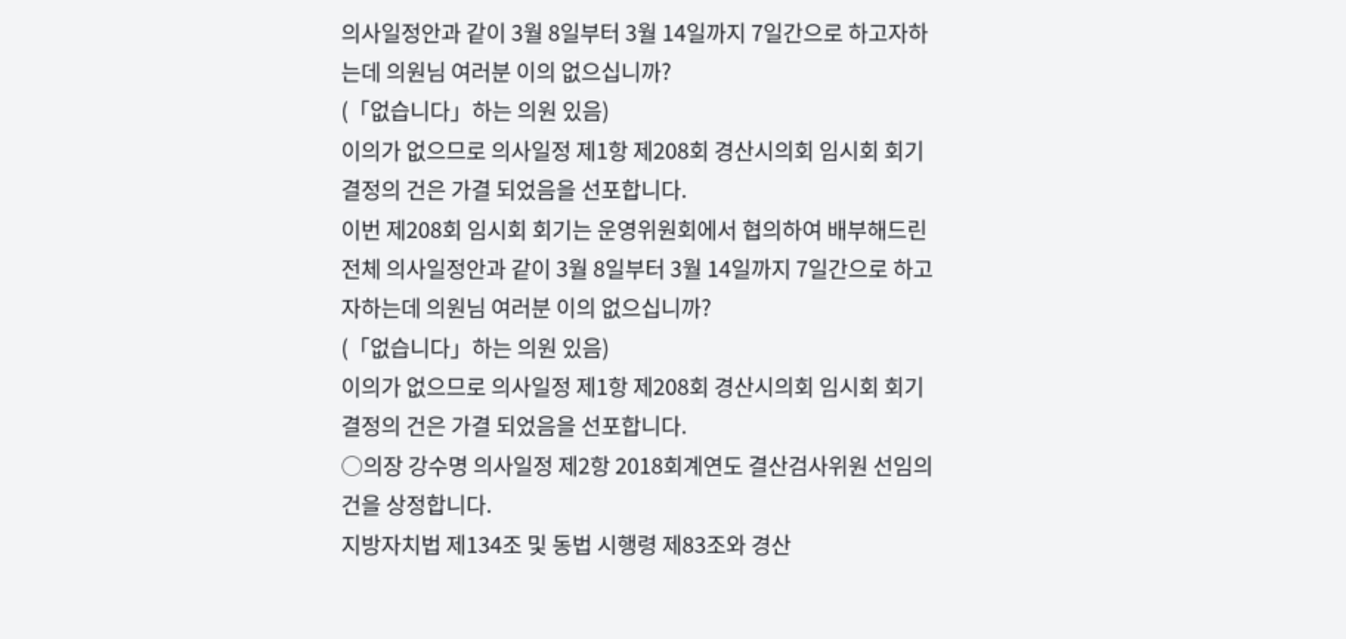의사일정안과 같이 3월 8일부터 3월 14일까지 7일간으로 하고자하는데 의원님 여러분 이의 없으십니까?
(「없습니다」하는 의원 있음)
이의가 없으므로 의사일정 제1항 제208회 경산시의회 임시회 회기 결정의 건은 가결 되었음을 선포합니다.
이번 제208회 임시회 회기는 운영위원회에서 협의하여 배부해드린 전체 의사일정안과 같이 3월 8일부터 3월 14일까지 7일간으로 하고자하는데 의원님 여러분 이의 없으십니까?
(「없습니다」하는 의원 있음)
이의가 없으므로 의사일정 제1항 제208회 경산시의회 임시회 회기 결정의 건은 가결 되었음을 선포합니다.
○의장 강수명 의사일정 제2항 2018회계연도 결산검사위원 선임의 건을 상정합니다.
지방자치법 제134조 및 동법 시행령 제83조와 경산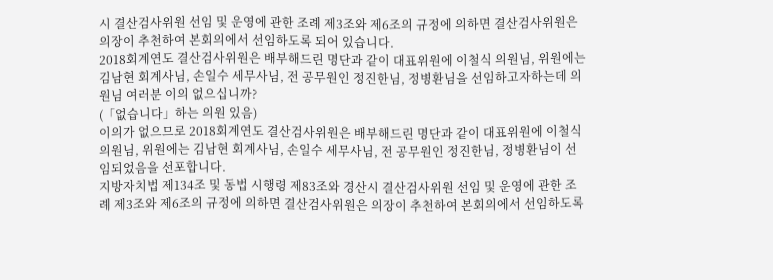시 결산검사위원 선임 및 운영에 관한 조례 제3조와 제6조의 규정에 의하면 결산검사위원은 의장이 추천하여 본회의에서 선임하도록 되어 있습니다.
2018회계연도 결산검사위원은 배부해드린 명단과 같이 대표위원에 이철식 의원님, 위원에는 김남현 회계사님, 손일수 세무사님, 전 공무원인 정진한님, 정병환님을 선임하고자하는데 의원님 여러분 이의 없으십니까?
(「없습니다」하는 의원 있음)
이의가 없으므로 2018회계연도 결산검사위원은 배부해드린 명단과 같이 대표위원에 이철식 의원님, 위원에는 김남현 회계사님, 손일수 세무사님, 전 공무원인 정진한님, 정병환님이 선임되었음을 선포합니다.
지방자치법 제134조 및 동법 시행령 제83조와 경산시 결산검사위원 선임 및 운영에 관한 조례 제3조와 제6조의 규정에 의하면 결산검사위원은 의장이 추천하여 본회의에서 선임하도록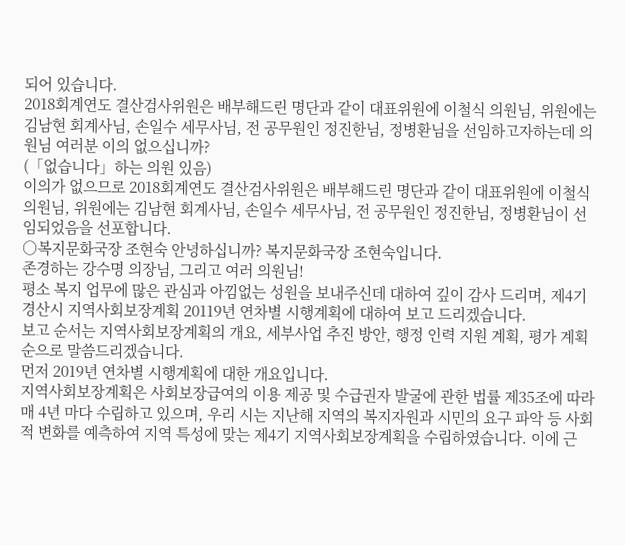되어 있습니다.
2018회계연도 결산검사위원은 배부해드린 명단과 같이 대표위원에 이철식 의원님, 위원에는 김남현 회계사님, 손일수 세무사님, 전 공무원인 정진한님, 정병환님을 선임하고자하는데 의원님 여러분 이의 없으십니까?
(「없습니다」하는 의원 있음)
이의가 없으므로 2018회계연도 결산검사위원은 배부해드린 명단과 같이 대표위원에 이철식 의원님, 위원에는 김남현 회계사님, 손일수 세무사님, 전 공무원인 정진한님, 정병환님이 선임되었음을 선포합니다.
○복지문화국장 조현숙 안녕하십니까? 복지문화국장 조현숙입니다.
존경하는 강수명 의장님, 그리고 여러 의원님!
평소 복지 업무에 많은 관심과 아낌없는 성원을 보내주신데 대하여 깊이 감사 드리며, 제4기 경산시 지역사회보장계획 20119년 연차별 시행계획에 대하여 보고 드리겠습니다.
보고 순서는 지역사회보장계획의 개요, 세부사업 추진 방안, 행정 인력 지원 계획, 평가 계획 순으로 말씀드리겠습니다.
먼저 2019년 연차별 시행계획에 대한 개요입니다.
지역사회보장계획은 사회보장급여의 이용 제공 및 수급권자 발굴에 관한 법률 제35조에 따라 매 4년 마다 수립하고 있으며, 우리 시는 지난해 지역의 복지자원과 시민의 요구 파악 등 사회적 변화를 예측하여 지역 특성에 맞는 제4기 지역사회보장계획을 수립하였습니다. 이에 근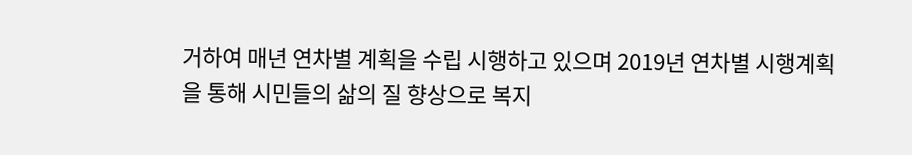거하여 매년 연차별 계획을 수립 시행하고 있으며 2019년 연차별 시행계획을 통해 시민들의 삶의 질 향상으로 복지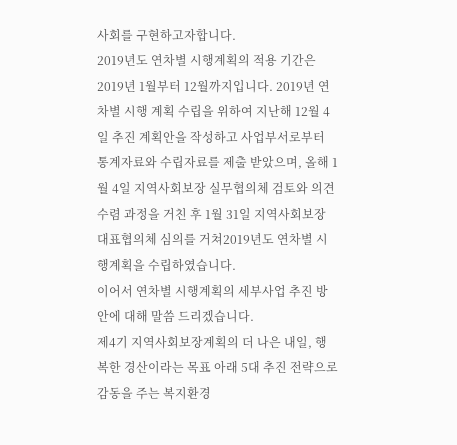사회를 구현하고자합니다.
2019년도 연차별 시행계획의 적용 기간은 2019년 1월부터 12월까지입니다. 2019년 연차별 시행 계획 수립을 위하여 지난해 12월 4일 추진 계획안을 작성하고 사업부서로부터 통계자료와 수립자료를 제출 받았으며, 올해 1월 4일 지역사회보장 실무협의체 검토와 의견수렴 과정을 거친 후 1월 31일 지역사회보장 대표협의체 심의를 거쳐2019년도 연차별 시행계획을 수립하였습니다.
이어서 연차별 시행계획의 세부사업 추진 방안에 대해 말씀 드리겠습니다.
제4기 지역사회보장계획의 더 나은 내일, 행복한 경산이라는 목표 아래 5대 추진 전략으로 감동을 주는 복지환경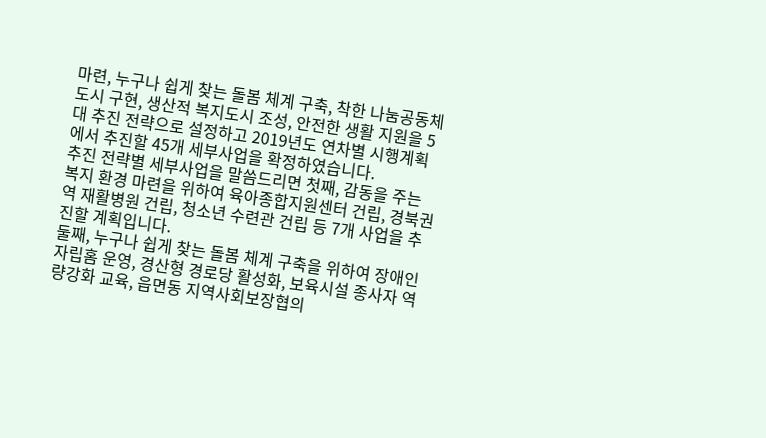마련, 누구나 쉽게 찾는 돌봄 체계 구축, 착한 나눔공동체 도시 구현, 생산적 복지도시 조성, 안전한 생활 지원을 5대 추진 전략으로 설정하고 2019년도 연차별 시행계획에서 추진할 45개 세부사업을 확정하였습니다.
추진 전략별 세부사업을 말씀드리면 첫째, 감동을 주는 복지 환경 마련을 위하여 육아종합지원센터 건립, 경북권역 재활병원 건립, 청소년 수련관 건립 등 7개 사업을 추진할 계획입니다.
둘째, 누구나 쉽게 찾는 돌봄 체계 구축을 위하여 장애인 자립홈 운영, 경산형 경로당 활성화, 보육시설 종사자 역량강화 교육, 읍면동 지역사회보장협의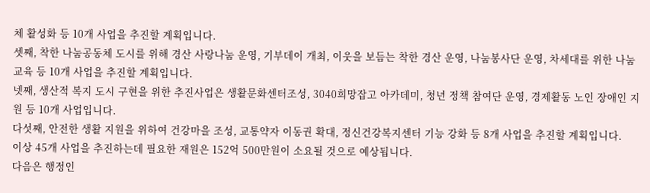체 활성화 등 10개 사업을 추진할 계획입니다.
셋째, 착한 나눔공동체 도시를 위해 경산 사랑나눔 운영, 기부데이 개최, 이웃을 보듬는 착한 경산 운영, 나눔봉사단 운영, 차세대를 위한 나눔교육 등 10개 사업을 추진할 계획입니다.
넷째, 생산적 복지 도시 구현을 위한 추진사업은 생활문화센터조성, 3040희망잡고 아카데미, 청년 정책 참여단 운영, 경제활동 노인 장애인 지원 등 10개 사업입니다.
다섯째, 안전한 생활 지원을 위하여 건강마을 조성, 교통약자 이동권 확대, 정신건강복지센터 기능 강화 등 8개 사업을 추진할 계획입니다.
이상 45개 사업을 추진하는데 필요한 재원은 152억 500만원이 소요될 것으로 예상됩니다.
다음은 행정인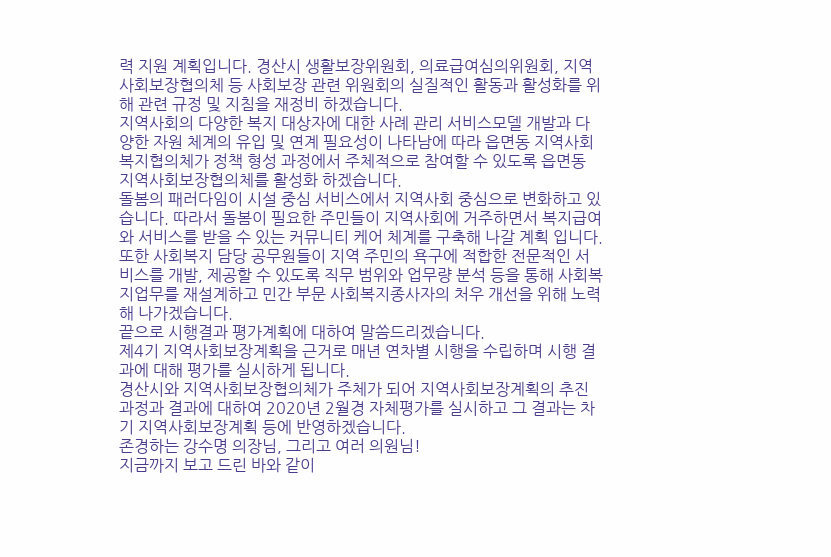력 지원 계획입니다. 경산시 생활보장위원회, 의료급여심의위원회, 지역사회보장협의체 등 사회보장 관련 위원회의 실질적인 활동과 활성화를 위해 관련 규정 및 지침을 재정비 하겠습니다.
지역사회의 다양한 복지 대상자에 대한 사례 관리 서비스모델 개발과 다양한 자원 체계의 유입 및 연계 필요성이 나타남에 따라 읍면동 지역사회복지협의체가 정책 형성 과정에서 주체적으로 참여할 수 있도록 읍면동 지역사회보장협의체를 활성화 하겠습니다.
돌봄의 패러다임이 시설 중심 서비스에서 지역사회 중심으로 변화하고 있습니다. 따라서 돌봄이 필요한 주민들이 지역사회에 거주하면서 복지급여와 서비스를 받을 수 있는 커뮤니티 케어 체계를 구축해 나갈 계획 입니다. 또한 사회복지 담당 공무원들이 지역 주민의 욕구에 적합한 전문적인 서비스를 개발, 제공할 수 있도록 직무 범위와 업무량 분석 등을 통해 사회복지업무를 재설계하고 민간 부문 사회복지종사자의 처우 개선을 위해 노력해 나가겠습니다.
끝으로 시행결과 평가계획에 대하여 말씀드리겠습니다.
제4기 지역사회보장계획을 근거로 매년 연차별 시행을 수립하며 시행 결과에 대해 평가를 실시하게 됩니다.
경산시와 지역사회보장협의체가 주체가 되어 지역사회보장계획의 추진과정과 결과에 대하여 2020년 2월경 자체평가를 실시하고 그 결과는 차기 지역사회보장계획 등에 반영하겠습니다.
존경하는 강수명 의장님, 그리고 여러 의원님!
지금까지 보고 드린 바와 같이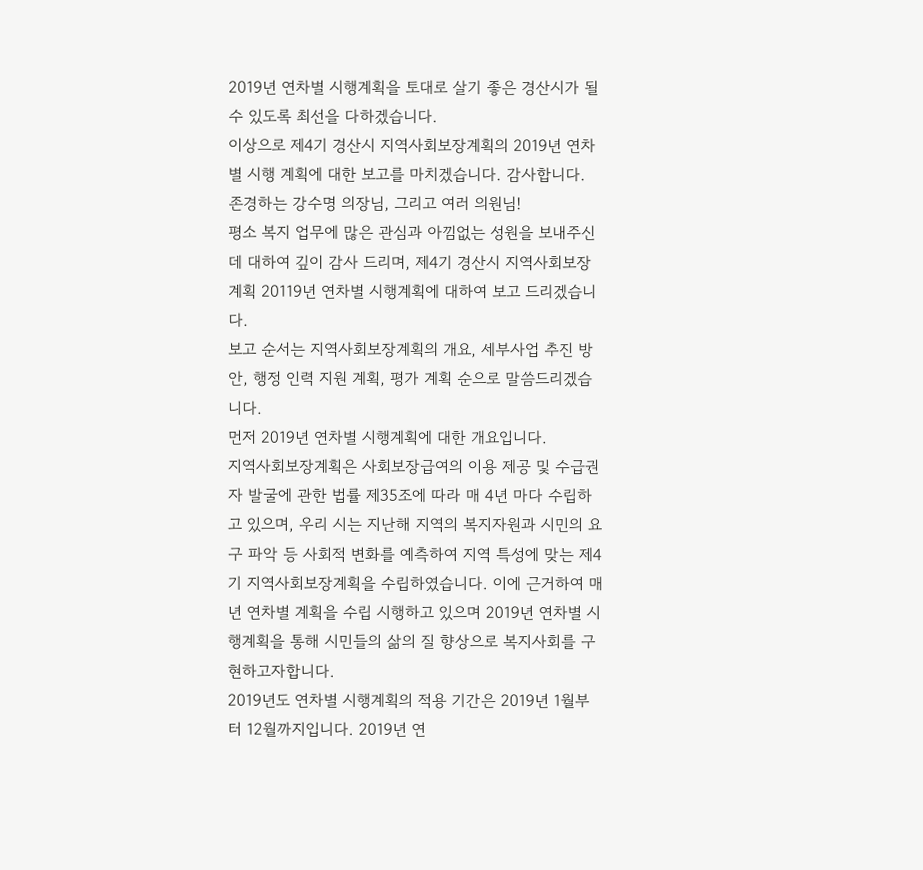2019년 연차별 시행계획을 토대로 살기 좋은 경산시가 될 수 있도록 최선을 다하겠습니다.
이상으로 제4기 경산시 지역사회보장계획의 2019년 연차별 시행 계획에 대한 보고를 마치겠습니다. 감사합니다.
존경하는 강수명 의장님, 그리고 여러 의원님!
평소 복지 업무에 많은 관심과 아낌없는 성원을 보내주신데 대하여 깊이 감사 드리며, 제4기 경산시 지역사회보장계획 20119년 연차별 시행계획에 대하여 보고 드리겠습니다.
보고 순서는 지역사회보장계획의 개요, 세부사업 추진 방안, 행정 인력 지원 계획, 평가 계획 순으로 말씀드리겠습니다.
먼저 2019년 연차별 시행계획에 대한 개요입니다.
지역사회보장계획은 사회보장급여의 이용 제공 및 수급권자 발굴에 관한 법률 제35조에 따라 매 4년 마다 수립하고 있으며, 우리 시는 지난해 지역의 복지자원과 시민의 요구 파악 등 사회적 변화를 예측하여 지역 특성에 맞는 제4기 지역사회보장계획을 수립하였습니다. 이에 근거하여 매년 연차별 계획을 수립 시행하고 있으며 2019년 연차별 시행계획을 통해 시민들의 삶의 질 향상으로 복지사회를 구현하고자합니다.
2019년도 연차별 시행계획의 적용 기간은 2019년 1월부터 12월까지입니다. 2019년 연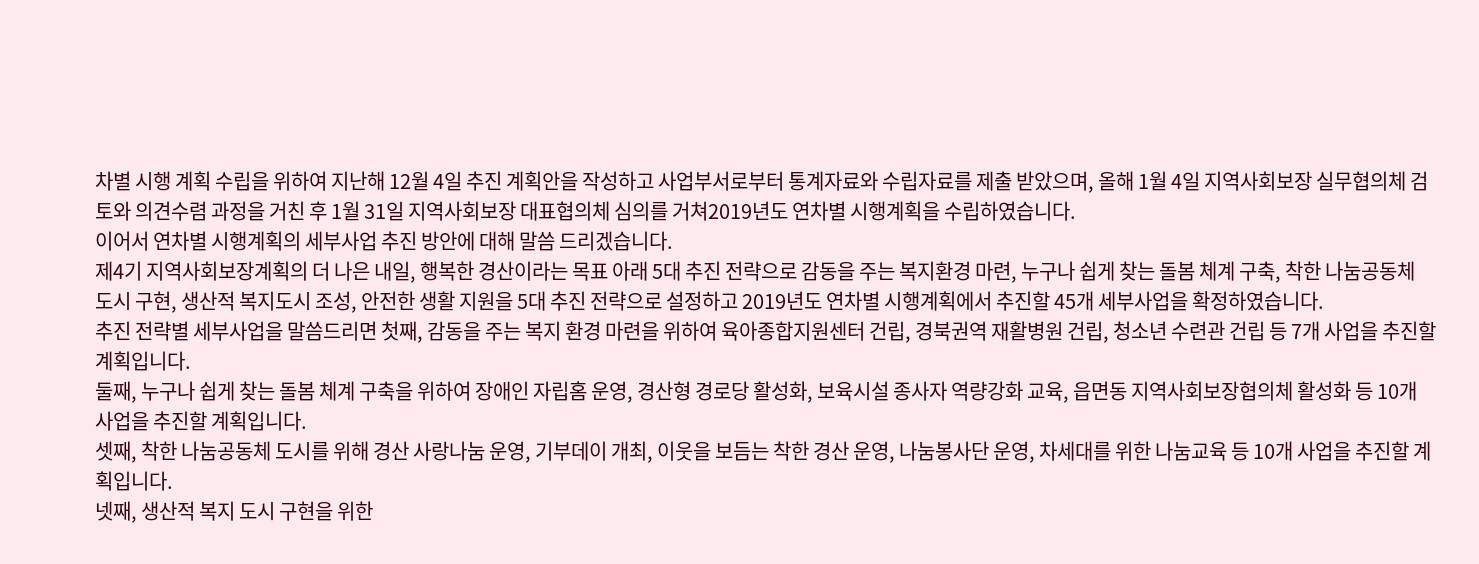차별 시행 계획 수립을 위하여 지난해 12월 4일 추진 계획안을 작성하고 사업부서로부터 통계자료와 수립자료를 제출 받았으며, 올해 1월 4일 지역사회보장 실무협의체 검토와 의견수렴 과정을 거친 후 1월 31일 지역사회보장 대표협의체 심의를 거쳐2019년도 연차별 시행계획을 수립하였습니다.
이어서 연차별 시행계획의 세부사업 추진 방안에 대해 말씀 드리겠습니다.
제4기 지역사회보장계획의 더 나은 내일, 행복한 경산이라는 목표 아래 5대 추진 전략으로 감동을 주는 복지환경 마련, 누구나 쉽게 찾는 돌봄 체계 구축, 착한 나눔공동체 도시 구현, 생산적 복지도시 조성, 안전한 생활 지원을 5대 추진 전략으로 설정하고 2019년도 연차별 시행계획에서 추진할 45개 세부사업을 확정하였습니다.
추진 전략별 세부사업을 말씀드리면 첫째, 감동을 주는 복지 환경 마련을 위하여 육아종합지원센터 건립, 경북권역 재활병원 건립, 청소년 수련관 건립 등 7개 사업을 추진할 계획입니다.
둘째, 누구나 쉽게 찾는 돌봄 체계 구축을 위하여 장애인 자립홈 운영, 경산형 경로당 활성화, 보육시설 종사자 역량강화 교육, 읍면동 지역사회보장협의체 활성화 등 10개 사업을 추진할 계획입니다.
셋째, 착한 나눔공동체 도시를 위해 경산 사랑나눔 운영, 기부데이 개최, 이웃을 보듬는 착한 경산 운영, 나눔봉사단 운영, 차세대를 위한 나눔교육 등 10개 사업을 추진할 계획입니다.
넷째, 생산적 복지 도시 구현을 위한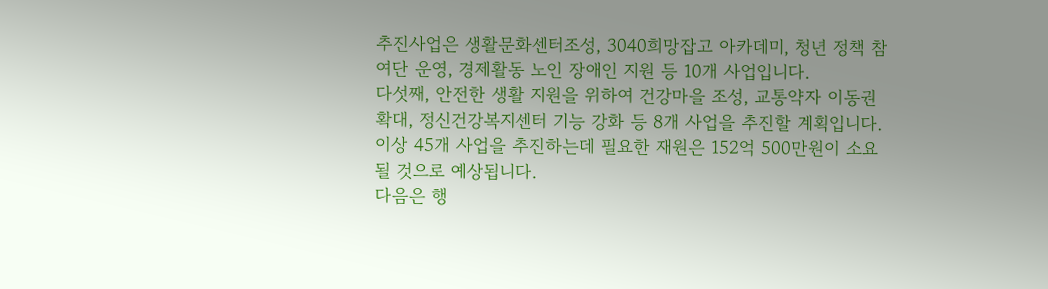추진사업은 생활문화센터조성, 3040희망잡고 아카데미, 청년 정책 참여단 운영, 경제활동 노인 장애인 지원 등 10개 사업입니다.
다섯째, 안전한 생활 지원을 위하여 건강마을 조성, 교통약자 이동권 확대, 정신건강복지센터 기능 강화 등 8개 사업을 추진할 계획입니다.
이상 45개 사업을 추진하는데 필요한 재원은 152억 500만원이 소요될 것으로 예상됩니다.
다음은 행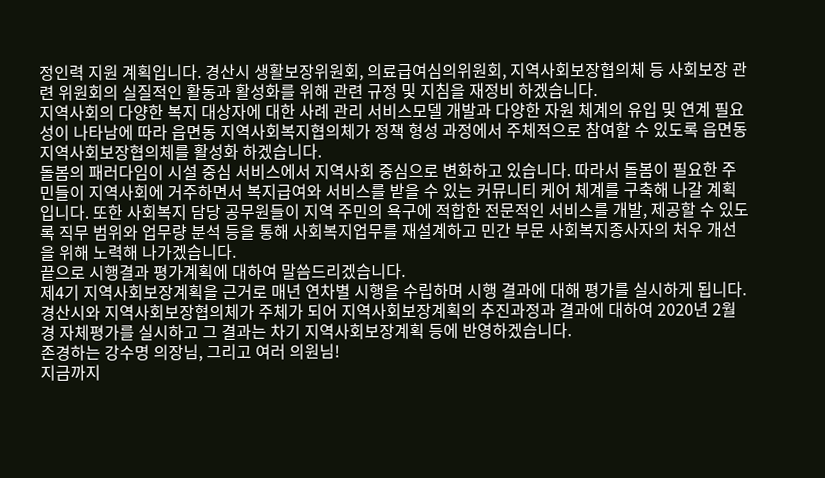정인력 지원 계획입니다. 경산시 생활보장위원회, 의료급여심의위원회, 지역사회보장협의체 등 사회보장 관련 위원회의 실질적인 활동과 활성화를 위해 관련 규정 및 지침을 재정비 하겠습니다.
지역사회의 다양한 복지 대상자에 대한 사례 관리 서비스모델 개발과 다양한 자원 체계의 유입 및 연계 필요성이 나타남에 따라 읍면동 지역사회복지협의체가 정책 형성 과정에서 주체적으로 참여할 수 있도록 읍면동 지역사회보장협의체를 활성화 하겠습니다.
돌봄의 패러다임이 시설 중심 서비스에서 지역사회 중심으로 변화하고 있습니다. 따라서 돌봄이 필요한 주민들이 지역사회에 거주하면서 복지급여와 서비스를 받을 수 있는 커뮤니티 케어 체계를 구축해 나갈 계획 입니다. 또한 사회복지 담당 공무원들이 지역 주민의 욕구에 적합한 전문적인 서비스를 개발, 제공할 수 있도록 직무 범위와 업무량 분석 등을 통해 사회복지업무를 재설계하고 민간 부문 사회복지종사자의 처우 개선을 위해 노력해 나가겠습니다.
끝으로 시행결과 평가계획에 대하여 말씀드리겠습니다.
제4기 지역사회보장계획을 근거로 매년 연차별 시행을 수립하며 시행 결과에 대해 평가를 실시하게 됩니다.
경산시와 지역사회보장협의체가 주체가 되어 지역사회보장계획의 추진과정과 결과에 대하여 2020년 2월경 자체평가를 실시하고 그 결과는 차기 지역사회보장계획 등에 반영하겠습니다.
존경하는 강수명 의장님, 그리고 여러 의원님!
지금까지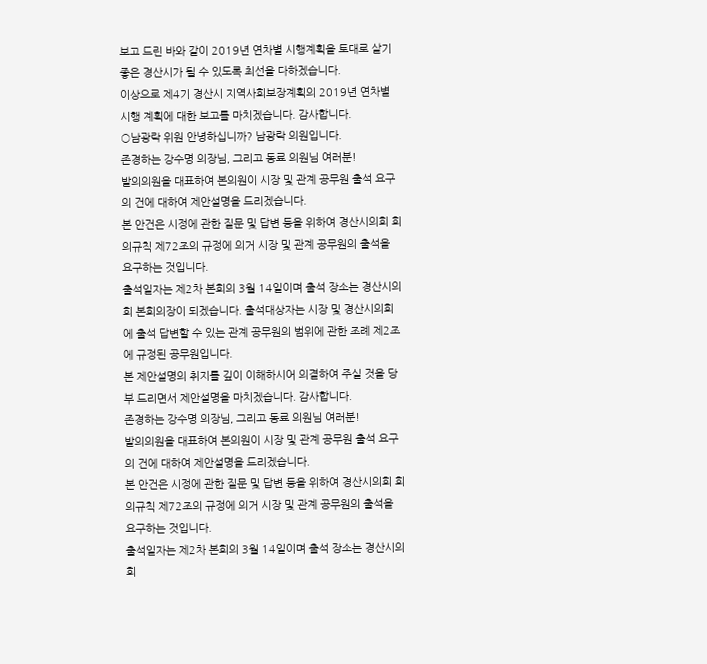보고 드린 바와 같이 2019년 연차별 시행계획을 토대로 살기 좋은 경산시가 될 수 있도록 최선을 다하겠습니다.
이상으로 제4기 경산시 지역사회보장계획의 2019년 연차별 시행 계획에 대한 보고를 마치겠습니다. 감사합니다.
○남광락 위원 안녕하십니까? 남광락 의원입니다.
존경하는 강수명 의장님, 그리고 동료 의원님 여러분!
발의의원을 대표하여 본의원이 시장 및 관계 공무원 출석 요구의 건에 대하여 제안설명을 드리겠습니다.
본 안건은 시정에 관한 질문 및 답변 등을 위하여 경산시의회 회의규칙 제72조의 규정에 의거 시장 및 관계 공무원의 출석을 요구하는 것입니다.
출석일자는 제2차 본회의 3월 14일이며 출석 장소는 경산시의회 본회의장이 되겠습니다. 출석대상자는 시장 및 경산시의회에 출석 답변할 수 있는 관계 공무원의 범위에 관한 조례 제2조에 규정된 공무원입니다.
본 제안설명의 취지를 깊이 이해하시어 의결하여 주실 것을 당부 드리면서 제안설명을 마치겠습니다. 감사합니다.
존경하는 강수명 의장님, 그리고 동료 의원님 여러분!
발의의원을 대표하여 본의원이 시장 및 관계 공무원 출석 요구의 건에 대하여 제안설명을 드리겠습니다.
본 안건은 시정에 관한 질문 및 답변 등을 위하여 경산시의회 회의규칙 제72조의 규정에 의거 시장 및 관계 공무원의 출석을 요구하는 것입니다.
출석일자는 제2차 본회의 3월 14일이며 출석 장소는 경산시의회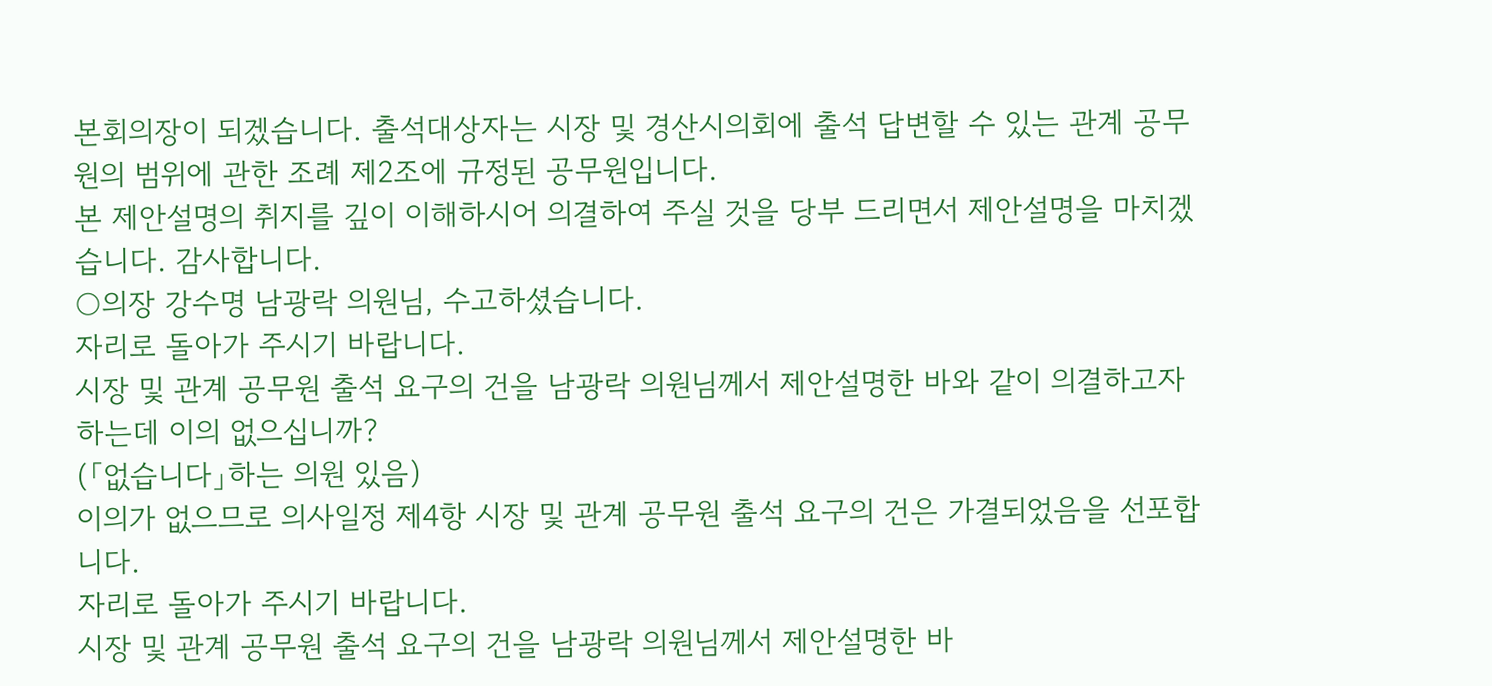본회의장이 되겠습니다. 출석대상자는 시장 및 경산시의회에 출석 답변할 수 있는 관계 공무원의 범위에 관한 조례 제2조에 규정된 공무원입니다.
본 제안설명의 취지를 깊이 이해하시어 의결하여 주실 것을 당부 드리면서 제안설명을 마치겠습니다. 감사합니다.
○의장 강수명 남광락 의원님, 수고하셨습니다.
자리로 돌아가 주시기 바랍니다.
시장 및 관계 공무원 출석 요구의 건을 남광락 의원님께서 제안설명한 바와 같이 의결하고자 하는데 이의 없으십니까?
(「없습니다」하는 의원 있음)
이의가 없으므로 의사일정 제4항 시장 및 관계 공무원 출석 요구의 건은 가결되었음을 선포합니다.
자리로 돌아가 주시기 바랍니다.
시장 및 관계 공무원 출석 요구의 건을 남광락 의원님께서 제안설명한 바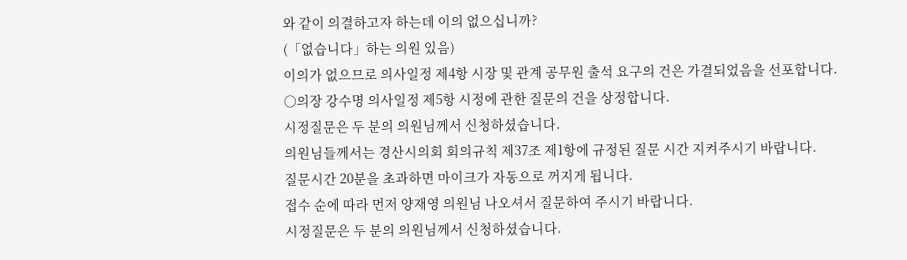와 같이 의결하고자 하는데 이의 없으십니까?
(「없습니다」하는 의원 있음)
이의가 없으므로 의사일정 제4항 시장 및 관계 공무원 출석 요구의 건은 가결되었음을 선포합니다.
○의장 강수명 의사일정 제5항 시정에 관한 질문의 건을 상정합니다.
시정질문은 두 분의 의원님께서 신청하셨습니다.
의원님들께서는 경산시의회 회의규칙 제37조 제1항에 규정된 질문 시간 지켜주시기 바랍니다.
질문시간 20분을 초과하면 마이크가 자동으로 꺼지게 됩니다.
접수 순에 따라 먼저 양재영 의원님 나오셔서 질문하여 주시기 바랍니다.
시정질문은 두 분의 의원님께서 신청하셨습니다.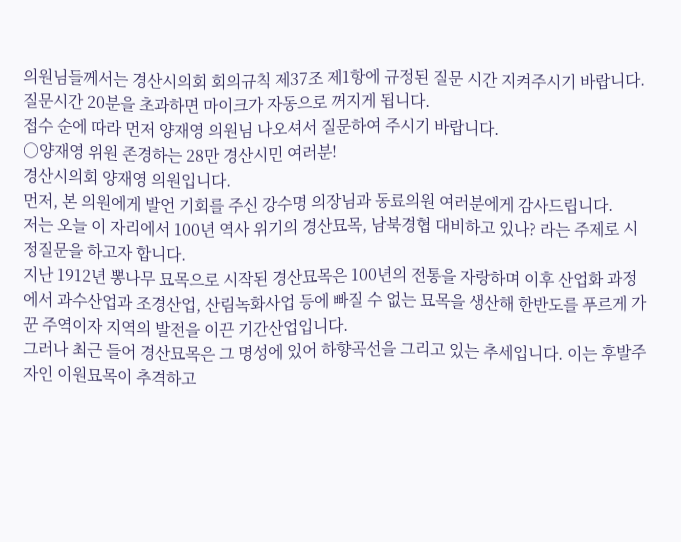의원님들께서는 경산시의회 회의규칙 제37조 제1항에 규정된 질문 시간 지켜주시기 바랍니다.
질문시간 20분을 초과하면 마이크가 자동으로 꺼지게 됩니다.
접수 순에 따라 먼저 양재영 의원님 나오셔서 질문하여 주시기 바랍니다.
○양재영 위원 존경하는 28만 경산시민 여러분!
경산시의회 양재영 의원입니다.
먼저, 본 의원에게 발언 기회를 주신 강수명 의장님과 동료의원 여러분에게 감사드립니다.
저는 오늘 이 자리에서 100년 역사 위기의 경산묘목, 남북경협 대비하고 있나? 라는 주제로 시정질문을 하고자 합니다.
지난 1912년 뽕나무 묘목으로 시작된 경산묘목은 100년의 전통을 자랑하며 이후 산업화 과정에서 과수산업과 조경산업, 산림녹화사업 등에 빠질 수 없는 묘목을 생산해 한반도를 푸르게 가꾼 주역이자 지역의 발전을 이끈 기간산업입니다.
그러나 최근 들어 경산묘목은 그 명성에 있어 하향곡선을 그리고 있는 추세입니다. 이는 후발주자인 이원묘목이 추격하고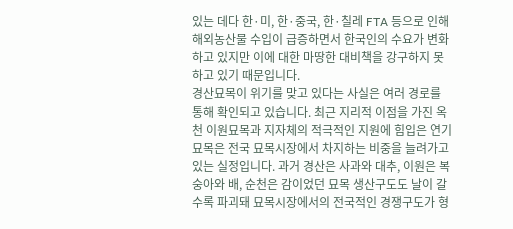있는 데다 한·미, 한·중국, 한·칠레 FTA 등으로 인해 해외농산물 수입이 급증하면서 한국인의 수요가 변화하고 있지만 이에 대한 마땅한 대비책을 강구하지 못하고 있기 때문입니다.
경산묘목이 위기를 맞고 있다는 사실은 여러 경로를 통해 확인되고 있습니다. 최근 지리적 이점을 가진 옥천 이원묘목과 지자체의 적극적인 지원에 힘입은 연기묘목은 전국 묘목시장에서 차지하는 비중을 늘려가고 있는 실정입니다. 과거 경산은 사과와 대추, 이원은 복숭아와 배, 순천은 감이었던 묘목 생산구도도 날이 갈수록 파괴돼 묘목시장에서의 전국적인 경쟁구도가 형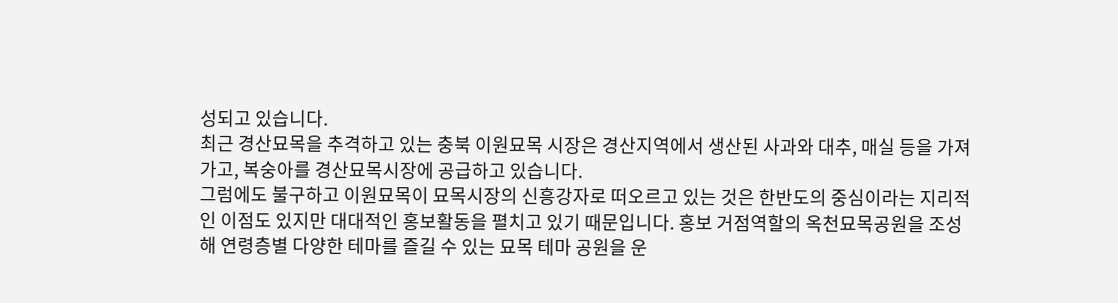성되고 있습니다.
최근 경산묘목을 추격하고 있는 충북 이원묘목 시장은 경산지역에서 생산된 사과와 대추, 매실 등을 가져가고, 복숭아를 경산묘목시장에 공급하고 있습니다.
그럼에도 불구하고 이원묘목이 묘목시장의 신흥강자로 떠오르고 있는 것은 한반도의 중심이라는 지리적인 이점도 있지만 대대적인 홍보활동을 펼치고 있기 때문입니다. 홍보 거점역할의 옥천묘목공원을 조성해 연령층별 다양한 테마를 즐길 수 있는 묘목 테마 공원을 운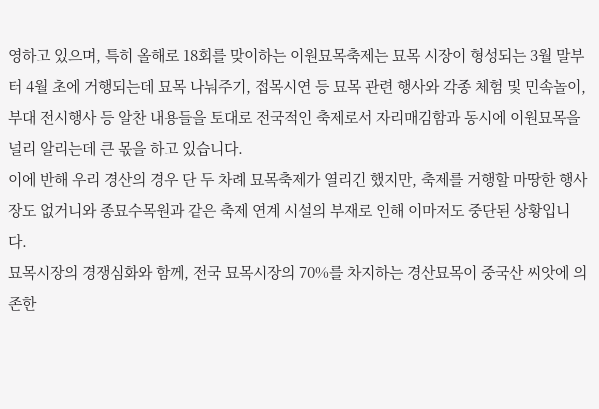영하고 있으며, 특히 올해로 18회를 맞이하는 이원묘목축제는 묘목 시장이 형성되는 3월 말부터 4월 초에 거행되는데 묘목 나눠주기, 접목시연 등 묘목 관련 행사와 각종 체험 및 민속놀이, 부대 전시행사 등 알찬 내용들을 토대로 전국적인 축제로서 자리매김함과 동시에 이원묘목을 널리 알리는데 큰 몫을 하고 있습니다.
이에 반해 우리 경산의 경우 단 두 차례 묘목축제가 열리긴 했지만, 축제를 거행할 마땅한 행사장도 없거니와 종묘수목원과 같은 축제 연계 시설의 부재로 인해 이마저도 중단된 상황입니다.
묘목시장의 경쟁심화와 함께, 전국 묘목시장의 70%를 차지하는 경산묘목이 중국산 씨앗에 의존한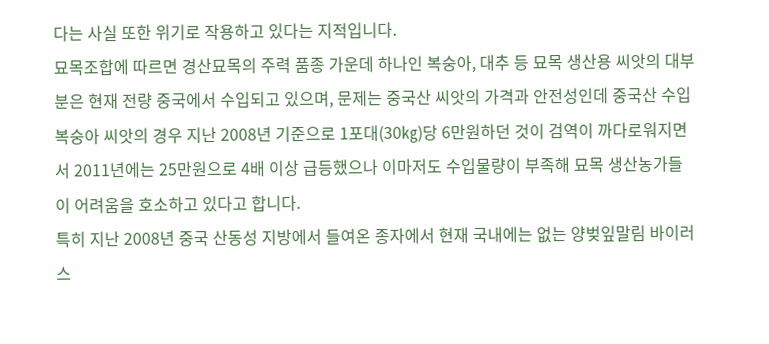다는 사실 또한 위기로 작용하고 있다는 지적입니다.
묘목조합에 따르면 경산묘목의 주력 품종 가운데 하나인 복숭아, 대추 등 묘목 생산용 씨앗의 대부분은 현재 전량 중국에서 수입되고 있으며, 문제는 중국산 씨앗의 가격과 안전성인데 중국산 수입 복숭아 씨앗의 경우 지난 2008년 기준으로 1포대(30㎏)당 6만원하던 것이 검역이 까다로워지면서 2011년에는 25만원으로 4배 이상 급등했으나 이마저도 수입물량이 부족해 묘목 생산농가들이 어려움을 호소하고 있다고 합니다.
특히 지난 2008년 중국 산동성 지방에서 들여온 종자에서 현재 국내에는 없는 양벚잎말림 바이러스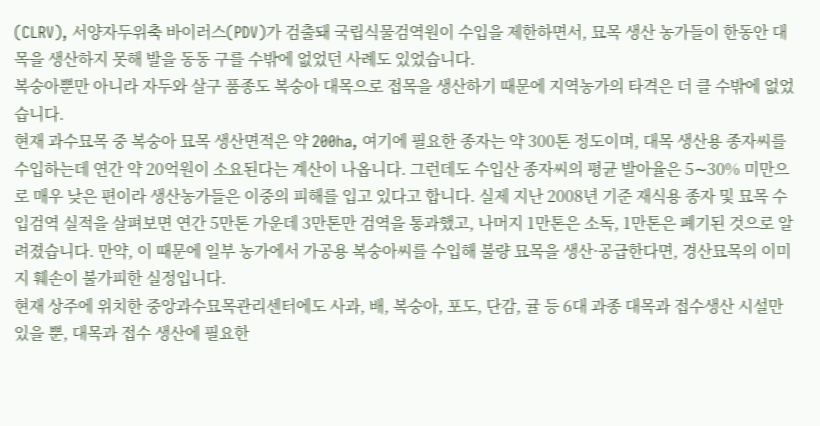(CLRV), 서양자두위축 바이러스(PDV)가 검출돼 국립식물검역원이 수입을 제한하면서, 묘목 생산 농가들이 한동안 대목을 생산하지 못해 발을 동동 구를 수밖에 없었던 사례도 있었습니다.
복숭아뿐만 아니라 자두와 살구 품종도 복숭아 대목으로 접목을 생산하기 때문에 지역농가의 타격은 더 클 수밖에 없었습니다.
현재 과수묘목 중 복숭아 묘목 생산면적은 약 200ha, 여기에 필요한 종자는 약 300톤 정도이며, 대목 생산용 종자씨를 수입하는데 연간 약 20억원이 소요된다는 계산이 나옵니다. 그런데도 수입산 종자씨의 평균 발아율은 5∼30% 미만으로 매우 낮은 편이라 생산농가들은 이중의 피해를 입고 있다고 합니다. 실제 지난 2008년 기준 재식용 종자 및 묘목 수입검역 실적을 살펴보면 연간 5만톤 가운데 3만톤만 검역을 통과했고, 나머지 1만톤은 소독, 1만톤은 폐기된 것으로 알려졌습니다. 만약, 이 때문에 일부 농가에서 가공용 복숭아씨를 수입해 불량 묘목을 생산·공급한다면, 경산묘목의 이미지 훼손이 불가피한 실정입니다.
현재 상주에 위치한 중앙과수묘목관리센터에도 사과, 배, 복숭아, 포도, 단감, 귤 등 6대 과종 대목과 접수생산 시설만 있을 뿐, 대목과 접수 생산에 필요한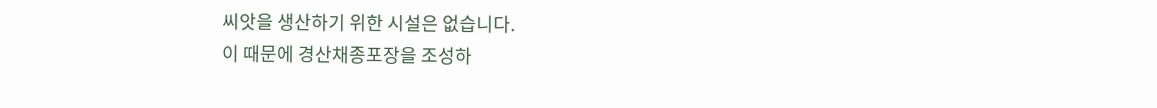씨앗을 생산하기 위한 시설은 없습니다.
이 때문에 경산채종포장을 조성하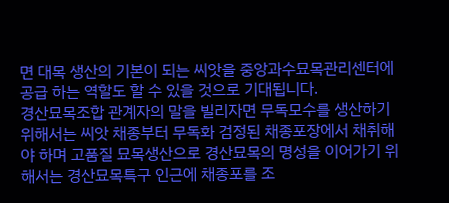면 대목 생산의 기본이 되는 씨앗을 중앙과수묘목관리센터에 공급 하는 역할도 할 수 있을 것으로 기대됩니다.
경산묘목조합 관계자의 말을 빌리자면 무독모수를 생산하기 위해서는 씨앗 채종부터 무독화 검정된 채종포장에서 채취해야 하며 고품질 묘목생산으로 경산묘목의 명성을 이어가기 위해서는 경산묘목특구 인근에 채종포를 조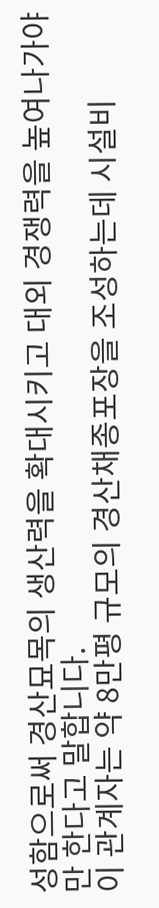성함으로써 경산묘목의 생산력을 확대시키고 대외 경쟁력을 높여나가야만 한다고 말합니다.
이 관계자는 약 8만평 규모의 경산채종포장을 조성하는데 시설비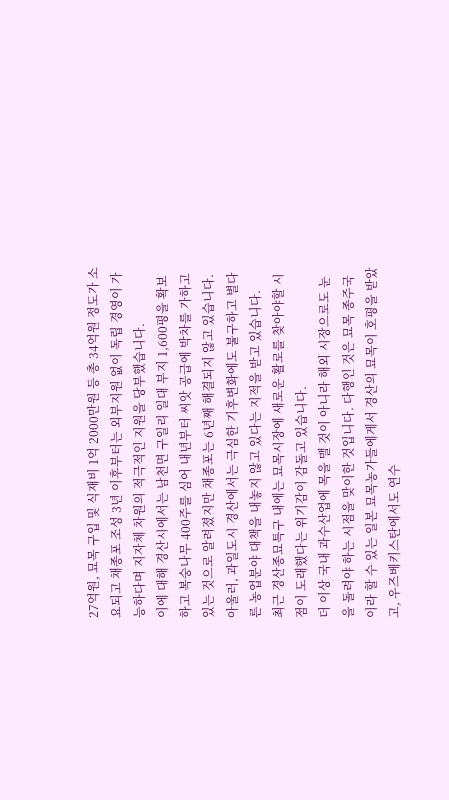27억원, 묘목 구입 및 식재비 1억 2000만원 등 총 34억원 정도가 소요되고 채종포 조성 3년 이후부터는 외부지원 없이 독립 경영이 가능하다며 지자체 차원의 적극적인 지원을 당부했습니다.
이에 대해 경산시에서는 남천면 구일리 일대 부지 1,600평을 확보하고 복숭나무 400주를 심어 내년부터 씨앗 공급에 박차를 가하고 있는 것으로 알려졌지만 채종포는 6년째 해결되지 않고 있습니다.
아울러, 과일도시 경산에서는 극심한 기후변화에도 불구하고 별다른 농업분야 대책을 내놓지 않고 있다는 지적을 받고 있습니다.
최근 경산종묘특구 내에는 묘목시장에 새로운 활로를 찾아야할 시점이 도래했다는 위기감이 감돌고 있습니다.
더 이상 국내 과수산업에 목을 맬 것이 아니라 해외 시장으로도 눈을 돌려야 하는 시점을 맞이한 것입니다. 다행인 것은 묘목 종주국이라 할 수 있는 일본 묘목농가들에게서 경산의 묘목이 호평을 받았고, 우즈베키스탄에서도 연수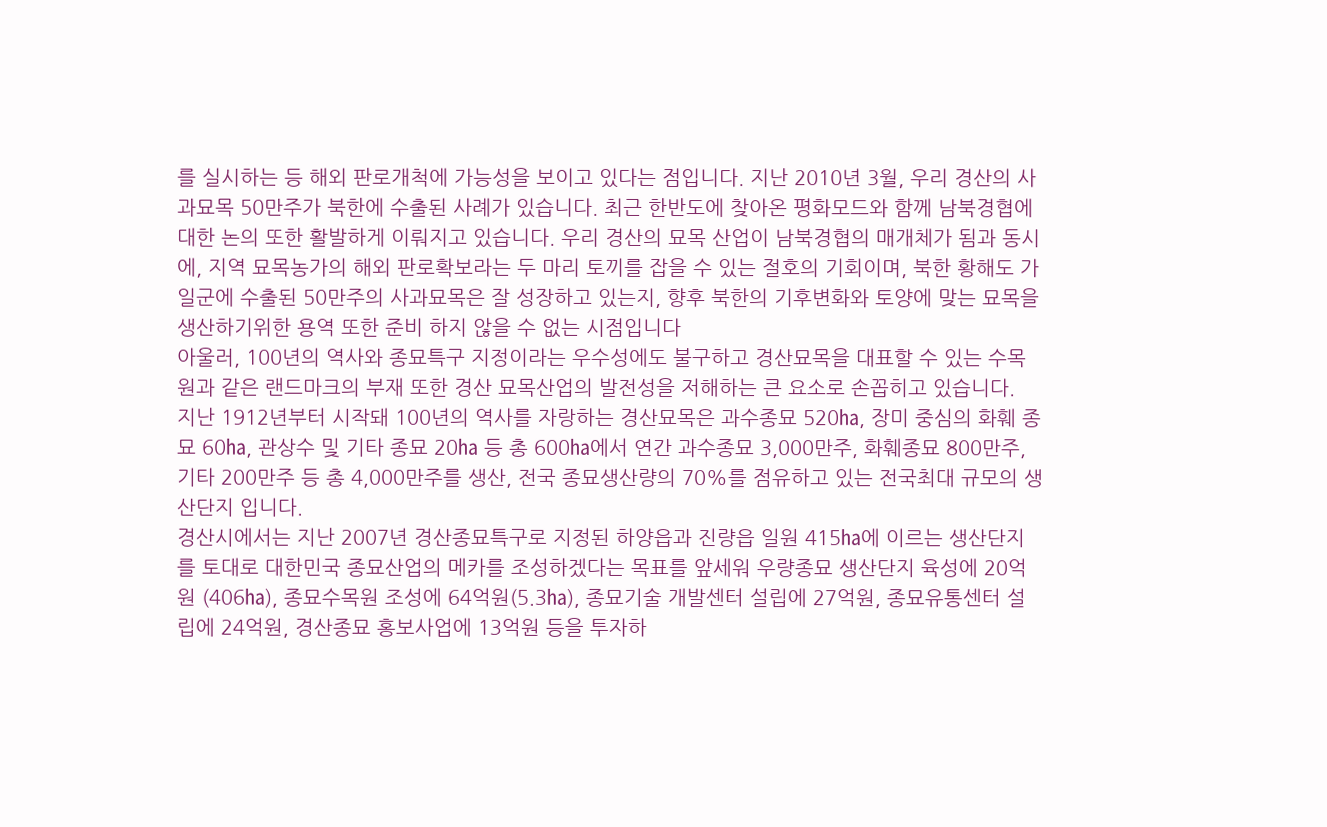를 실시하는 등 해외 판로개척에 가능성을 보이고 있다는 점입니다. 지난 2010년 3월, 우리 경산의 사과묘목 50만주가 북한에 수출된 사례가 있습니다. 최근 한반도에 찾아온 평화모드와 함께 남북경협에 대한 논의 또한 활발하게 이뤄지고 있습니다. 우리 경산의 묘목 산업이 남북경협의 매개체가 됨과 동시에, 지역 묘목농가의 해외 판로확보라는 두 마리 토끼를 잡을 수 있는 절호의 기회이며, 북한 황해도 가일군에 수출된 50만주의 사과묘목은 잘 성장하고 있는지, 향후 북한의 기후변화와 토양에 맞는 묘목을 생산하기위한 용역 또한 준비 하지 않을 수 없는 시점입니다
아울러, 100년의 역사와 종묘특구 지정이라는 우수성에도 불구하고 경산묘목을 대표할 수 있는 수목원과 같은 랜드마크의 부재 또한 경산 묘목산업의 발전성을 저해하는 큰 요소로 손꼽히고 있습니다.
지난 1912년부터 시작돼 100년의 역사를 자랑하는 경산묘목은 과수종묘 520㏊, 장미 중심의 화훼 종묘 60㏊, 관상수 및 기타 종묘 20㏊ 등 총 600㏊에서 연간 과수종묘 3,000만주, 화훼종묘 800만주, 기타 200만주 등 총 4,000만주를 생산, 전국 종묘생산량의 70%를 점유하고 있는 전국최대 규모의 생산단지 입니다.
경산시에서는 지난 2007년 경산종묘특구로 지정된 하양읍과 진량읍 일원 415㏊에 이르는 생산단지를 토대로 대한민국 종묘산업의 메카를 조성하겠다는 목표를 앞세워 우량종묘 생산단지 육성에 20억원 (406㏊), 종묘수목원 조성에 64억원(5.3㏊), 종묘기술 개발센터 설립에 27억원, 종묘유통센터 설립에 24억원, 경산종묘 홍보사업에 13억원 등을 투자하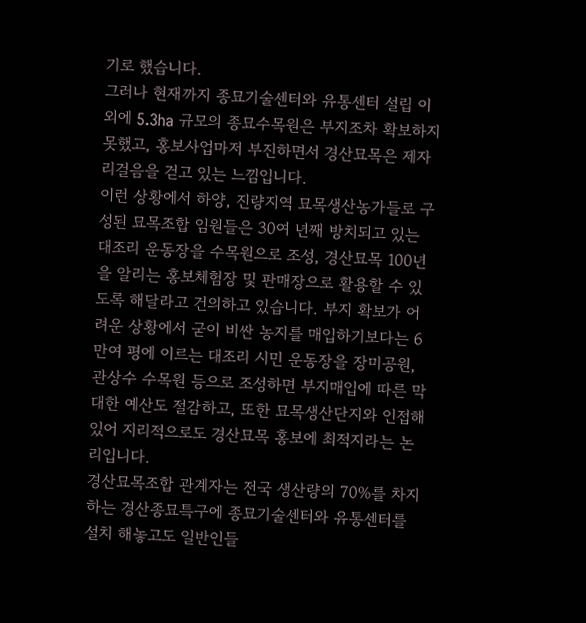기로 했습니다.
그러나 현재까지 종묘기술센터와 유통센터 설립 이외에 5.3ha 규모의 종묘수목원은 부지조차 확보하지 못했고, 홍보사업마저 부진하면서 경산묘목은 제자리걸음을 걷고 있는 느낌입니다.
이런 상황에서 하양, 진량지역 묘목생산농가들로 구성된 묘목조합 임원들은 30여 년째 방치되고 있는 대조리 운동장을 수목원으로 조성, 경산묘목 100년을 알리는 홍보체험장 및 판매장으로 활용할 수 있도록 해달라고 건의하고 있습니다. 부지 확보가 어려운 상황에서 굳이 비싼 농지를 매입하기보다는 6만여 평에 이르는 대조리 시민 운동장을 장미공원, 관상수 수목원 등으로 조성하면 부지매입에 따른 막대한 예산도 절감하고, 또한 묘목생산단지와 인접해 있어 지리적으로도 경산묘목 홍보에 최적지라는 논리입니다.
경산묘목조합 관계자는 전국 생산량의 70%를 차지하는 경산종묘특구에 종묘기술센터와 유통센터를 설치 해놓고도 일반인들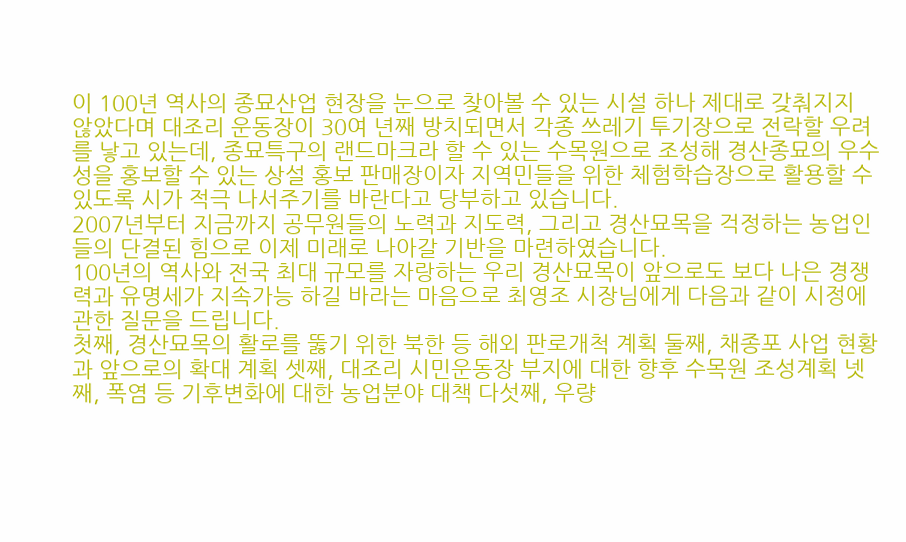이 100년 역사의 종묘산업 현장을 눈으로 찾아볼 수 있는 시설 하나 제대로 갖춰지지 않았다며 대조리 운동장이 30여 년째 방치되면서 각종 쓰레기 투기장으로 전락할 우려를 낳고 있는데, 종묘특구의 랜드마크라 할 수 있는 수목원으로 조성해 경산종묘의 우수성을 홍보할 수 있는 상설 홍보 판매장이자 지역민들을 위한 체험학습장으로 활용할 수 있도록 시가 적극 나서주기를 바란다고 당부하고 있습니다.
2007년부터 지금까지 공무원들의 노력과 지도력, 그리고 경산묘목을 걱정하는 농업인들의 단결된 힘으로 이제 미래로 나아갈 기반을 마련하였습니다.
100년의 역사와 전국 최대 규모를 자랑하는 우리 경산묘목이 앞으로도 보다 나은 경쟁력과 유명세가 지속가능 하길 바라는 마음으로 최영조 시장님에게 다음과 같이 시정에 관한 질문을 드립니다.
첫째, 경산묘목의 활로를 뚫기 위한 북한 등 해외 판로개척 계획 둘째, 채종포 사업 현황과 앞으로의 확대 계획 셋째, 대조리 시민운동장 부지에 대한 향후 수목원 조성계획 넷째, 폭염 등 기후변화에 대한 농업분야 대책 다섯째, 우량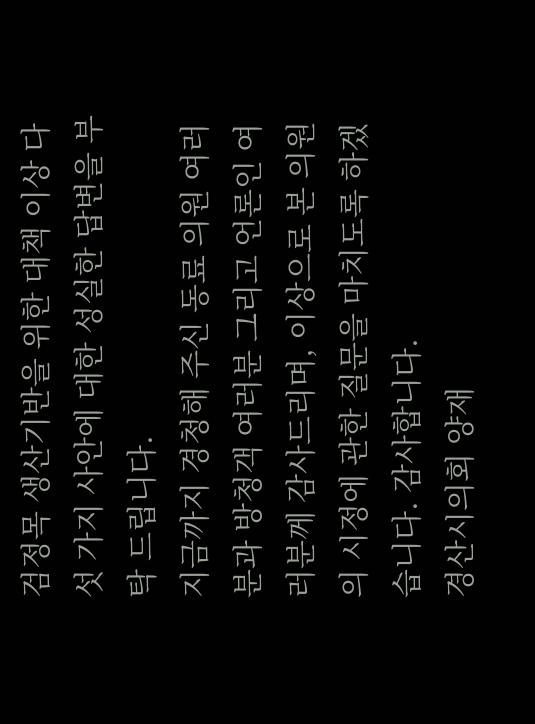검정목 생산기반을 위한 대책 이상 다섯 가지 사안에 대한 성실한 답변을 부탁 드립니다.
지금까지 경청해 주신 동료 의원 여러분과 방청객 여러분 그리고 언론인 여러분께 감사드리며, 이상으로 본 의원의 시정에 관한 질문을 마치도록 하겠습니다. 감사합니다.
경산시의회 양재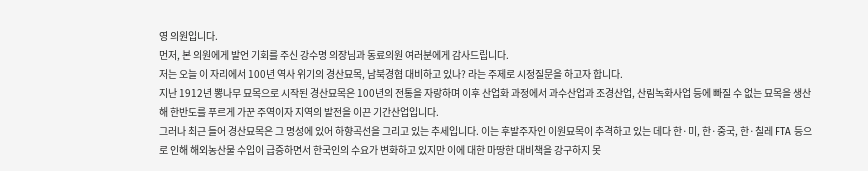영 의원입니다.
먼저, 본 의원에게 발언 기회를 주신 강수명 의장님과 동료의원 여러분에게 감사드립니다.
저는 오늘 이 자리에서 100년 역사 위기의 경산묘목, 남북경협 대비하고 있나? 라는 주제로 시정질문을 하고자 합니다.
지난 1912년 뽕나무 묘목으로 시작된 경산묘목은 100년의 전통을 자랑하며 이후 산업화 과정에서 과수산업과 조경산업, 산림녹화사업 등에 빠질 수 없는 묘목을 생산해 한반도를 푸르게 가꾼 주역이자 지역의 발전을 이끈 기간산업입니다.
그러나 최근 들어 경산묘목은 그 명성에 있어 하향곡선을 그리고 있는 추세입니다. 이는 후발주자인 이원묘목이 추격하고 있는 데다 한·미, 한·중국, 한·칠레 FTA 등으로 인해 해외농산물 수입이 급증하면서 한국인의 수요가 변화하고 있지만 이에 대한 마땅한 대비책을 강구하지 못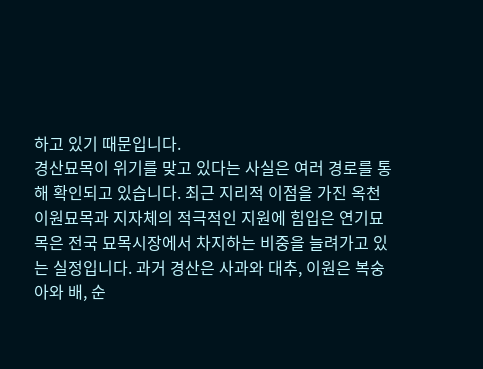하고 있기 때문입니다.
경산묘목이 위기를 맞고 있다는 사실은 여러 경로를 통해 확인되고 있습니다. 최근 지리적 이점을 가진 옥천 이원묘목과 지자체의 적극적인 지원에 힘입은 연기묘목은 전국 묘목시장에서 차지하는 비중을 늘려가고 있는 실정입니다. 과거 경산은 사과와 대추, 이원은 복숭아와 배, 순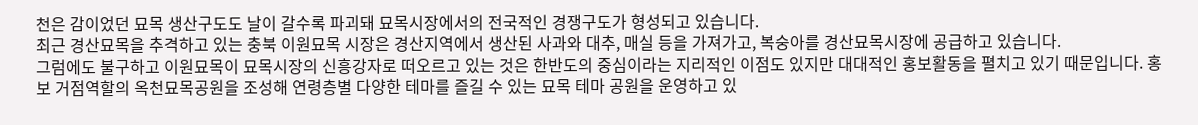천은 감이었던 묘목 생산구도도 날이 갈수록 파괴돼 묘목시장에서의 전국적인 경쟁구도가 형성되고 있습니다.
최근 경산묘목을 추격하고 있는 충북 이원묘목 시장은 경산지역에서 생산된 사과와 대추, 매실 등을 가져가고, 복숭아를 경산묘목시장에 공급하고 있습니다.
그럼에도 불구하고 이원묘목이 묘목시장의 신흥강자로 떠오르고 있는 것은 한반도의 중심이라는 지리적인 이점도 있지만 대대적인 홍보활동을 펼치고 있기 때문입니다. 홍보 거점역할의 옥천묘목공원을 조성해 연령층별 다양한 테마를 즐길 수 있는 묘목 테마 공원을 운영하고 있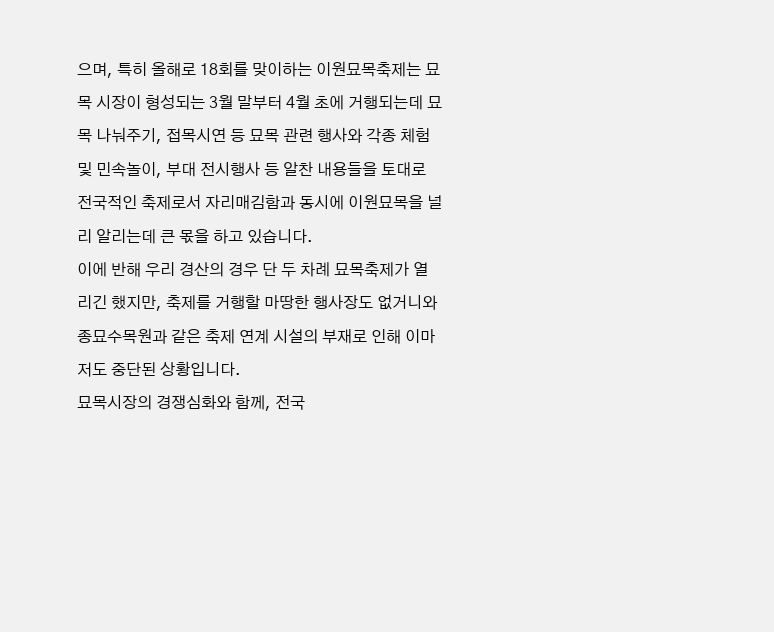으며, 특히 올해로 18회를 맞이하는 이원묘목축제는 묘목 시장이 형성되는 3월 말부터 4월 초에 거행되는데 묘목 나눠주기, 접목시연 등 묘목 관련 행사와 각종 체험 및 민속놀이, 부대 전시행사 등 알찬 내용들을 토대로 전국적인 축제로서 자리매김함과 동시에 이원묘목을 널리 알리는데 큰 몫을 하고 있습니다.
이에 반해 우리 경산의 경우 단 두 차례 묘목축제가 열리긴 했지만, 축제를 거행할 마땅한 행사장도 없거니와 종묘수목원과 같은 축제 연계 시설의 부재로 인해 이마저도 중단된 상황입니다.
묘목시장의 경쟁심화와 함께, 전국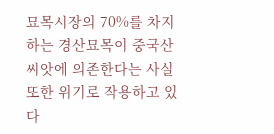묘목시장의 70%를 차지하는 경산묘목이 중국산 씨앗에 의존한다는 사실 또한 위기로 작용하고 있다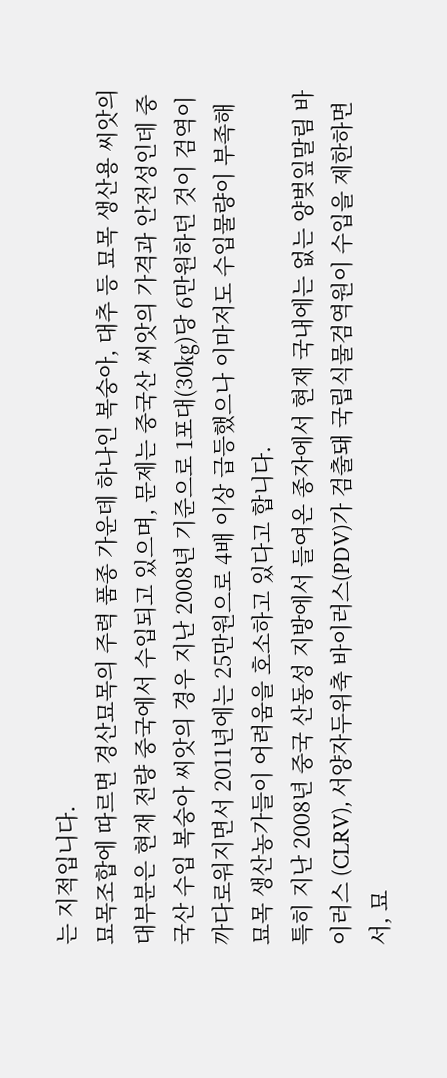는 지적입니다.
묘목조합에 따르면 경산묘목의 주력 품종 가운데 하나인 복숭아, 대추 등 묘목 생산용 씨앗의 대부분은 현재 전량 중국에서 수입되고 있으며, 문제는 중국산 씨앗의 가격과 안전성인데 중국산 수입 복숭아 씨앗의 경우 지난 2008년 기준으로 1포대(30㎏)당 6만원하던 것이 검역이 까다로워지면서 2011년에는 25만원으로 4배 이상 급등했으나 이마저도 수입물량이 부족해 묘목 생산농가들이 어려움을 호소하고 있다고 합니다.
특히 지난 2008년 중국 산동성 지방에서 들여온 종자에서 현재 국내에는 없는 양벚잎말림 바이러스 (CLRV), 서양자두위축 바이러스(PDV)가 검출돼 국립식물검역원이 수입을 제한하면서, 묘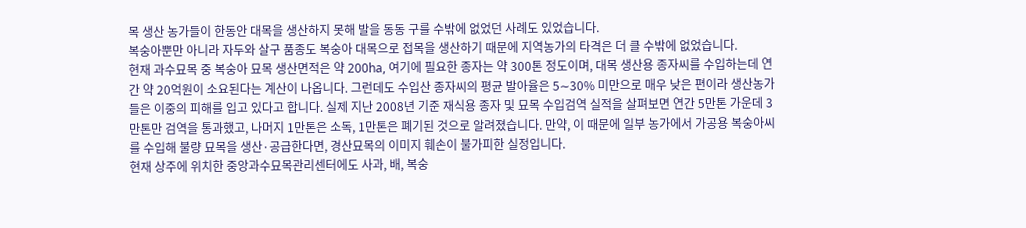목 생산 농가들이 한동안 대목을 생산하지 못해 발을 동동 구를 수밖에 없었던 사례도 있었습니다.
복숭아뿐만 아니라 자두와 살구 품종도 복숭아 대목으로 접목을 생산하기 때문에 지역농가의 타격은 더 클 수밖에 없었습니다.
현재 과수묘목 중 복숭아 묘목 생산면적은 약 200ha, 여기에 필요한 종자는 약 300톤 정도이며, 대목 생산용 종자씨를 수입하는데 연간 약 20억원이 소요된다는 계산이 나옵니다. 그런데도 수입산 종자씨의 평균 발아율은 5∼30% 미만으로 매우 낮은 편이라 생산농가들은 이중의 피해를 입고 있다고 합니다. 실제 지난 2008년 기준 재식용 종자 및 묘목 수입검역 실적을 살펴보면 연간 5만톤 가운데 3만톤만 검역을 통과했고, 나머지 1만톤은 소독, 1만톤은 폐기된 것으로 알려졌습니다. 만약, 이 때문에 일부 농가에서 가공용 복숭아씨를 수입해 불량 묘목을 생산·공급한다면, 경산묘목의 이미지 훼손이 불가피한 실정입니다.
현재 상주에 위치한 중앙과수묘목관리센터에도 사과, 배, 복숭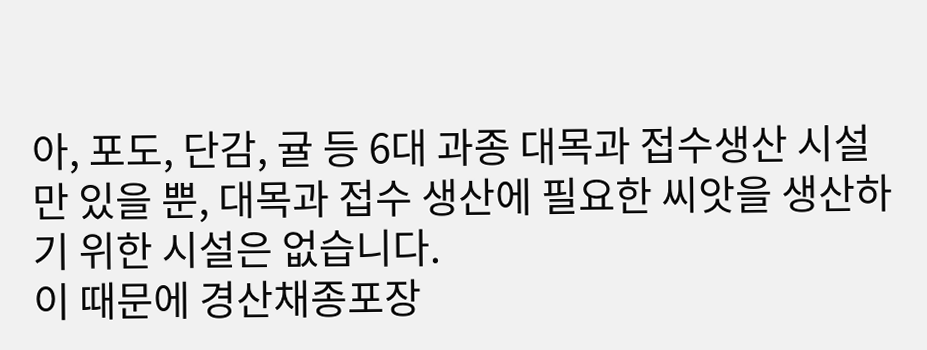아, 포도, 단감, 귤 등 6대 과종 대목과 접수생산 시설만 있을 뿐, 대목과 접수 생산에 필요한 씨앗을 생산하기 위한 시설은 없습니다.
이 때문에 경산채종포장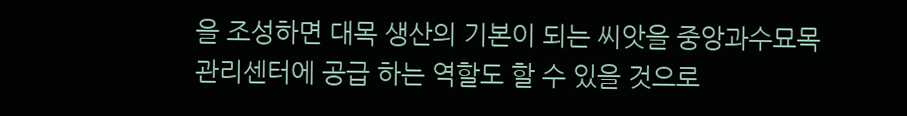을 조성하면 대목 생산의 기본이 되는 씨앗을 중앙과수묘목관리센터에 공급 하는 역할도 할 수 있을 것으로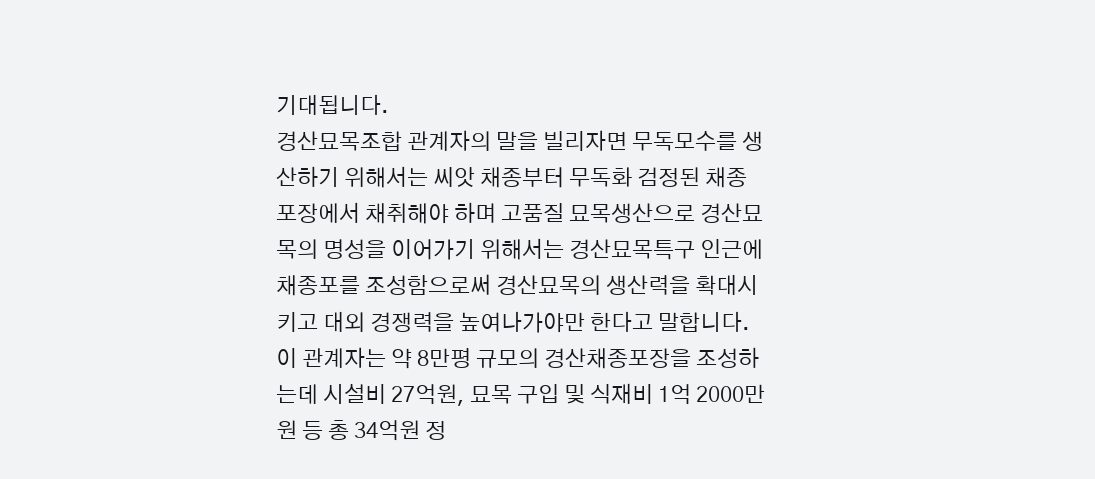기대됩니다.
경산묘목조합 관계자의 말을 빌리자면 무독모수를 생산하기 위해서는 씨앗 채종부터 무독화 검정된 채종포장에서 채취해야 하며 고품질 묘목생산으로 경산묘목의 명성을 이어가기 위해서는 경산묘목특구 인근에 채종포를 조성함으로써 경산묘목의 생산력을 확대시키고 대외 경쟁력을 높여나가야만 한다고 말합니다.
이 관계자는 약 8만평 규모의 경산채종포장을 조성하는데 시설비 27억원, 묘목 구입 및 식재비 1억 2000만원 등 총 34억원 정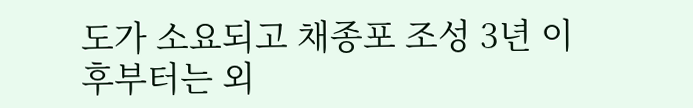도가 소요되고 채종포 조성 3년 이후부터는 외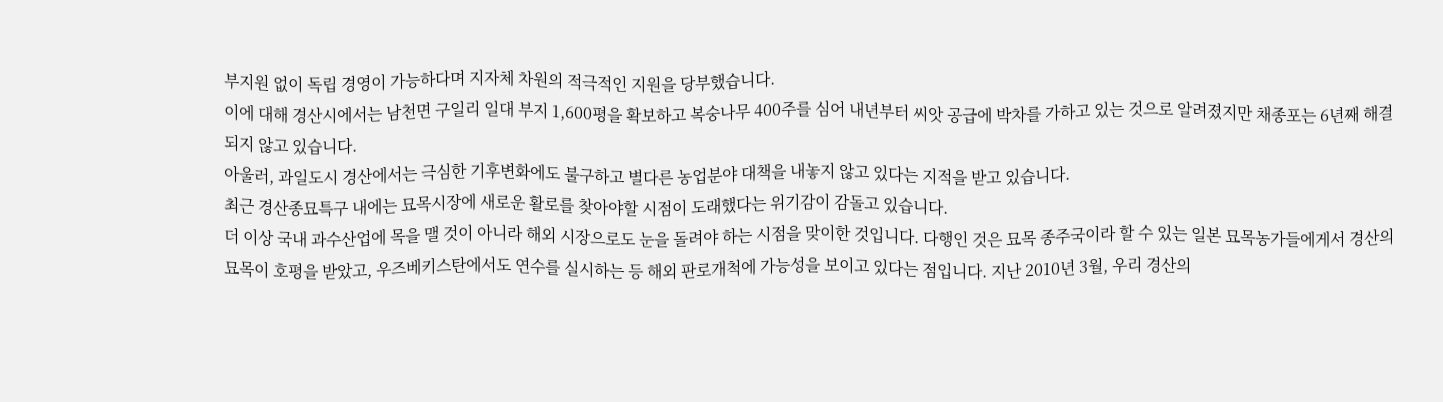부지원 없이 독립 경영이 가능하다며 지자체 차원의 적극적인 지원을 당부했습니다.
이에 대해 경산시에서는 남천면 구일리 일대 부지 1,600평을 확보하고 복숭나무 400주를 심어 내년부터 씨앗 공급에 박차를 가하고 있는 것으로 알려졌지만 채종포는 6년째 해결되지 않고 있습니다.
아울러, 과일도시 경산에서는 극심한 기후변화에도 불구하고 별다른 농업분야 대책을 내놓지 않고 있다는 지적을 받고 있습니다.
최근 경산종묘특구 내에는 묘목시장에 새로운 활로를 찾아야할 시점이 도래했다는 위기감이 감돌고 있습니다.
더 이상 국내 과수산업에 목을 맬 것이 아니라 해외 시장으로도 눈을 돌려야 하는 시점을 맞이한 것입니다. 다행인 것은 묘목 종주국이라 할 수 있는 일본 묘목농가들에게서 경산의 묘목이 호평을 받았고, 우즈베키스탄에서도 연수를 실시하는 등 해외 판로개척에 가능성을 보이고 있다는 점입니다. 지난 2010년 3월, 우리 경산의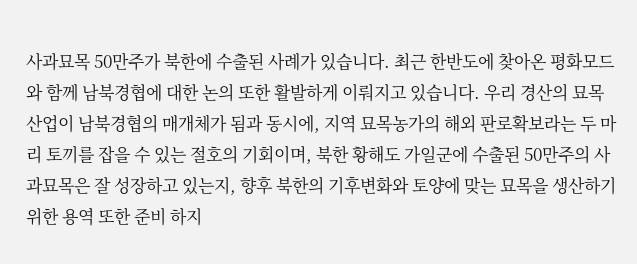사과묘목 50만주가 북한에 수출된 사례가 있습니다. 최근 한반도에 찾아온 평화모드와 함께 남북경협에 대한 논의 또한 활발하게 이뤄지고 있습니다. 우리 경산의 묘목 산업이 남북경협의 매개체가 됨과 동시에, 지역 묘목농가의 해외 판로확보라는 두 마리 토끼를 잡을 수 있는 절호의 기회이며, 북한 황해도 가일군에 수출된 50만주의 사과묘목은 잘 성장하고 있는지, 향후 북한의 기후변화와 토양에 맞는 묘목을 생산하기위한 용역 또한 준비 하지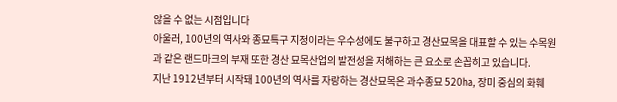않을 수 없는 시점입니다
아울러, 100년의 역사와 종묘특구 지정이라는 우수성에도 불구하고 경산묘목을 대표할 수 있는 수목원과 같은 랜드마크의 부재 또한 경산 묘목산업의 발전성을 저해하는 큰 요소로 손꼽히고 있습니다.
지난 1912년부터 시작돼 100년의 역사를 자랑하는 경산묘목은 과수종묘 520㏊, 장미 중심의 화훼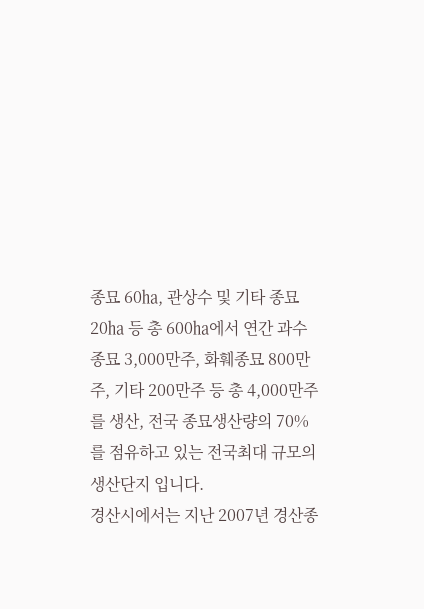종묘 60㏊, 관상수 및 기타 종묘 20㏊ 등 총 600㏊에서 연간 과수종묘 3,000만주, 화훼종묘 800만주, 기타 200만주 등 총 4,000만주를 생산, 전국 종묘생산량의 70%를 점유하고 있는 전국최대 규모의 생산단지 입니다.
경산시에서는 지난 2007년 경산종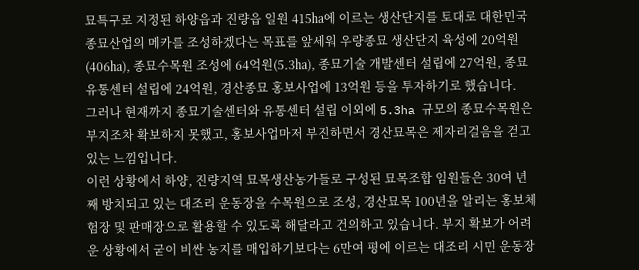묘특구로 지정된 하양읍과 진량읍 일원 415㏊에 이르는 생산단지를 토대로 대한민국 종묘산업의 메카를 조성하겠다는 목표를 앞세워 우량종묘 생산단지 육성에 20억원 (406㏊), 종묘수목원 조성에 64억원(5.3㏊), 종묘기술 개발센터 설립에 27억원, 종묘유통센터 설립에 24억원, 경산종묘 홍보사업에 13억원 등을 투자하기로 했습니다.
그러나 현재까지 종묘기술센터와 유통센터 설립 이외에 5.3ha 규모의 종묘수목원은 부지조차 확보하지 못했고, 홍보사업마저 부진하면서 경산묘목은 제자리걸음을 걷고 있는 느낌입니다.
이런 상황에서 하양, 진량지역 묘목생산농가들로 구성된 묘목조합 임원들은 30여 년째 방치되고 있는 대조리 운동장을 수목원으로 조성, 경산묘목 100년을 알리는 홍보체험장 및 판매장으로 활용할 수 있도록 해달라고 건의하고 있습니다. 부지 확보가 어려운 상황에서 굳이 비싼 농지를 매입하기보다는 6만여 평에 이르는 대조리 시민 운동장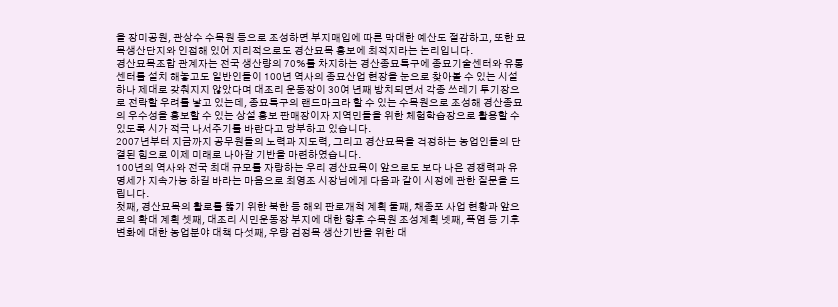을 장미공원, 관상수 수목원 등으로 조성하면 부지매입에 따른 막대한 예산도 절감하고, 또한 묘목생산단지와 인접해 있어 지리적으로도 경산묘목 홍보에 최적지라는 논리입니다.
경산묘목조합 관계자는 전국 생산량의 70%를 차지하는 경산종묘특구에 종묘기술센터와 유통센터를 설치 해놓고도 일반인들이 100년 역사의 종묘산업 현장을 눈으로 찾아볼 수 있는 시설 하나 제대로 갖춰지지 않았다며 대조리 운동장이 30여 년째 방치되면서 각종 쓰레기 투기장으로 전락할 우려를 낳고 있는데, 종묘특구의 랜드마크라 할 수 있는 수목원으로 조성해 경산종묘의 우수성을 홍보할 수 있는 상설 홍보 판매장이자 지역민들을 위한 체험학습장으로 활용할 수 있도록 시가 적극 나서주기를 바란다고 당부하고 있습니다.
2007년부터 지금까지 공무원들의 노력과 지도력, 그리고 경산묘목을 걱정하는 농업인들의 단결된 힘으로 이제 미래로 나아갈 기반을 마련하였습니다.
100년의 역사와 전국 최대 규모를 자랑하는 우리 경산묘목이 앞으로도 보다 나은 경쟁력과 유명세가 지속가능 하길 바라는 마음으로 최영조 시장님에게 다음과 같이 시정에 관한 질문을 드립니다.
첫째, 경산묘목의 활로를 뚫기 위한 북한 등 해외 판로개척 계획 둘째, 채종포 사업 현황과 앞으로의 확대 계획 셋째, 대조리 시민운동장 부지에 대한 향후 수목원 조성계획 넷째, 폭염 등 기후변화에 대한 농업분야 대책 다섯째, 우량 검정목 생산기반을 위한 대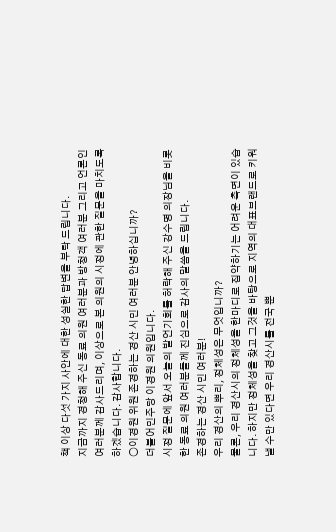책 이상 다섯 가지 사안에 대한 성실한 답변을 부탁 드립니다.
지금까지 경청해 주신 동료 의원 여러분과 방청객 여러분 그리고 언론인 여러분께 감사드리며, 이상으로 본 의원의 시정에 관한 질문을 마치도록 하겠습니다. 감사합니다.
○이경원 위원 존경하는 경산 시민 여러분 안녕하십니까?
더불어민주당 이경원 의원입니다.
시정 질문에 앞서 오늘의 발언기회를 허락해 주신 강수명 의장님을 비롯한 동료 의원 여러분들께 진심으로 감사의 말씀을 드립니다.
존경하는 경산 시민 여러분!
우리 경산의 뿌리, 정체성은 무엇입니까?
물론, 우리 경산시의 정체성을 한마디로 집약하기는 어려운 측면이 있습니다. 하지만 정체성을 찾고 그것을 바탕으로 지역의 대표브랜드로 키워낼 수만 있다면 우리 경산시를 전국 뿐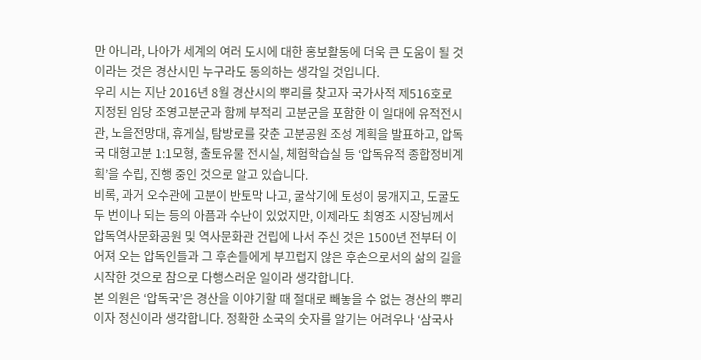만 아니라, 나아가 세계의 여러 도시에 대한 홍보활동에 더욱 큰 도움이 될 것이라는 것은 경산시민 누구라도 동의하는 생각일 것입니다.
우리 시는 지난 2016년 8월 경산시의 뿌리를 찾고자 국가사적 제516호로 지정된 임당 조영고분군과 함께 부적리 고분군을 포함한 이 일대에 유적전시관, 노을전망대, 휴게실, 탐방로를 갖춘 고분공원 조성 계획을 발표하고, 압독국 대형고분 1:1모형, 출토유물 전시실, 체험학습실 등 ‘압독유적 종합정비계획’을 수립, 진행 중인 것으로 알고 있습니다.
비록, 과거 오수관에 고분이 반토막 나고, 굴삭기에 토성이 뭉개지고, 도굴도 두 번이나 되는 등의 아픔과 수난이 있었지만, 이제라도 최영조 시장님께서 압독역사문화공원 및 역사문화관 건립에 나서 주신 것은 1500년 전부터 이어져 오는 압독인들과 그 후손들에게 부끄럽지 않은 후손으로서의 삶의 길을 시작한 것으로 참으로 다행스러운 일이라 생각합니다.
본 의원은 ‘압독국’은 경산을 이야기할 때 절대로 빼놓을 수 없는 경산의 뿌리이자 정신이라 생각합니다. 정확한 소국의 숫자를 알기는 어려우나 ‘삼국사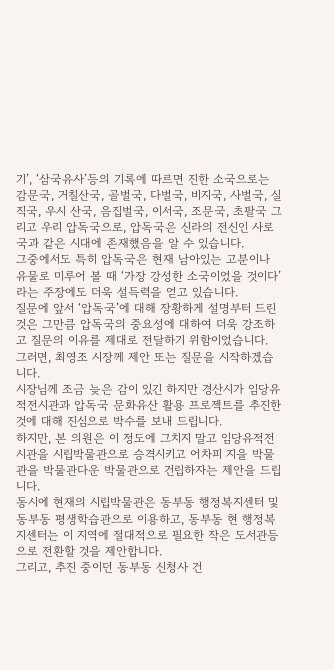기’, ‘삼국유사’등의 기록에 따르면 진한 소국으로는 감문국, 거칠산국, 골벌국, 다벌국, 비지국, 사벌국, 실직국, 우시 산국, 음집벌국, 이서국, 조문국, 초팔국 그리고 우리 압독국으로, 압독국은 신라의 전신인 사로국과 같은 시대에 존재했음을 알 수 있습니다.
그중에서도 특히 압독국은 현재 남아있는 고분이나 유물로 미루어 볼 때 ‘가장 강성한 소국이었을 것이다’라는 주장에도 더욱 설득력을 얻고 있습니다.
질문에 앞서 ‘압독국’에 대해 장황하게 설명부터 드린 것은 그만큼 압독국의 중요성에 대하여 더욱 강조하고 질문의 이유를 제대로 전달하기 위함이었습니다.
그러면, 최영조 시장께 제안 또는 질문을 시작하겠습니다.
시장님께 조금 늦은 감이 있긴 하지만 경산시가 임당유적전시관과 압독국 문화유산 활용 프로젝트를 추진한 것에 대해 진심으로 박수를 보내 드립니다.
하지만, 본 의원은 이 정도에 그치지 말고 임당유적전시관을 시립박물관으로 승격시키고 어차피 지을 박물관을 박물관다운 박물관으로 건립하자는 제안을 드립니다.
동시에 현재의 시립박물관은 동부동 행정복지센터 및 동부동 평생학습관으로 이용하고, 동부동 현 행정복지센터는 이 지역에 절대적으로 필요한 작은 도서관등으로 전환할 것을 제안합니다.
그리고, 추진 중이던 동부동 신청사 건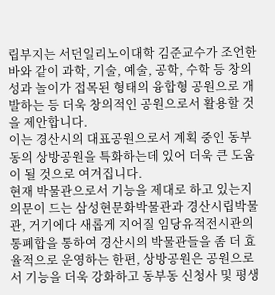립부지는 서던일리노이대학 김준교수가 조언한 바와 같이 과학, 기술, 예술, 공학, 수학 등 창의성과 놀이가 접목된 형태의 융합형 공원으로 개발하는 등 더욱 창의적인 공원으로서 활용할 것을 제안합니다.
이는 경산시의 대표공원으로서 계획 중인 동부동의 상방공원을 특화하는데 있어 더욱 큰 도움이 될 것으로 여겨집니다.
현재 박물관으로서 기능을 제대로 하고 있는지 의문이 드는 삼성현문화박물관과 경산시립박물관, 거기에다 새롭게 지어질 임당유적전시관의 통폐합을 통하여 경산시의 박물관들을 좀 더 효율적으로 운영하는 한편, 상방공원은 공원으로서 기능을 더욱 강화하고 동부동 신청사 및 평생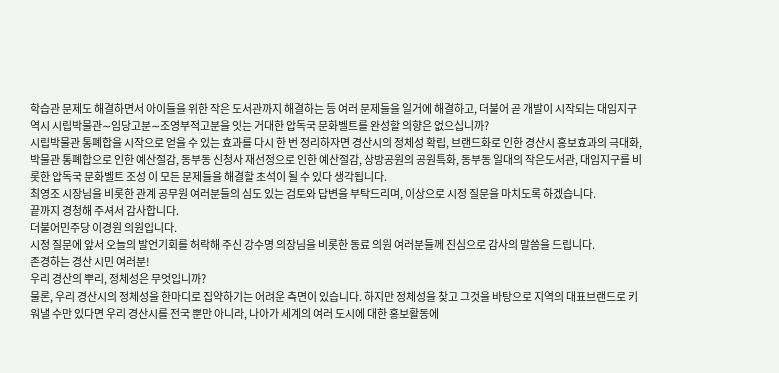학습관 문제도 해결하면서 아이들을 위한 작은 도서관까지 해결하는 등 여러 문제들을 일거에 해결하고, 더불어 곧 개발이 시작되는 대임지구 역시 시립박물관∼임당고분∼조영부적고분을 잇는 거대한 압독국 문화벨트를 완성할 의향은 없으십니까?
시립박물관 통폐합을 시작으로 얻을 수 있는 효과를 다시 한 번 정리하자면 경산시의 정체성 확립, 브랜드화로 인한 경산시 홍보효과의 극대화, 박물관 통폐합으로 인한 예산절감, 동부동 신청사 재선정으로 인한 예산절감, 상방공원의 공원특화, 동부동 일대의 작은도서관, 대임지구를 비롯한 압독국 문화벨트 조성 이 모든 문제들을 해결할 초석이 될 수 있다 생각됩니다.
최영조 시장님을 비롯한 관계 공무원 여러분들의 심도 있는 검토와 답변을 부탁드리며, 이상으로 시정 질문을 마치도록 하겠습니다.
끝까지 경청해 주셔서 감사합니다.
더불어민주당 이경원 의원입니다.
시정 질문에 앞서 오늘의 발언기회를 허락해 주신 강수명 의장님을 비롯한 동료 의원 여러분들께 진심으로 감사의 말씀을 드립니다.
존경하는 경산 시민 여러분!
우리 경산의 뿌리, 정체성은 무엇입니까?
물론, 우리 경산시의 정체성을 한마디로 집약하기는 어려운 측면이 있습니다. 하지만 정체성을 찾고 그것을 바탕으로 지역의 대표브랜드로 키워낼 수만 있다면 우리 경산시를 전국 뿐만 아니라, 나아가 세계의 여러 도시에 대한 홍보활동에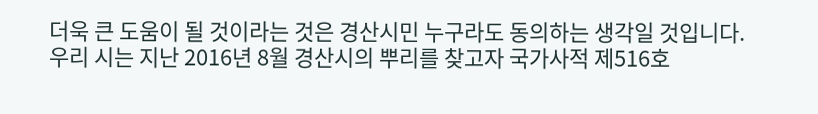더욱 큰 도움이 될 것이라는 것은 경산시민 누구라도 동의하는 생각일 것입니다.
우리 시는 지난 2016년 8월 경산시의 뿌리를 찾고자 국가사적 제516호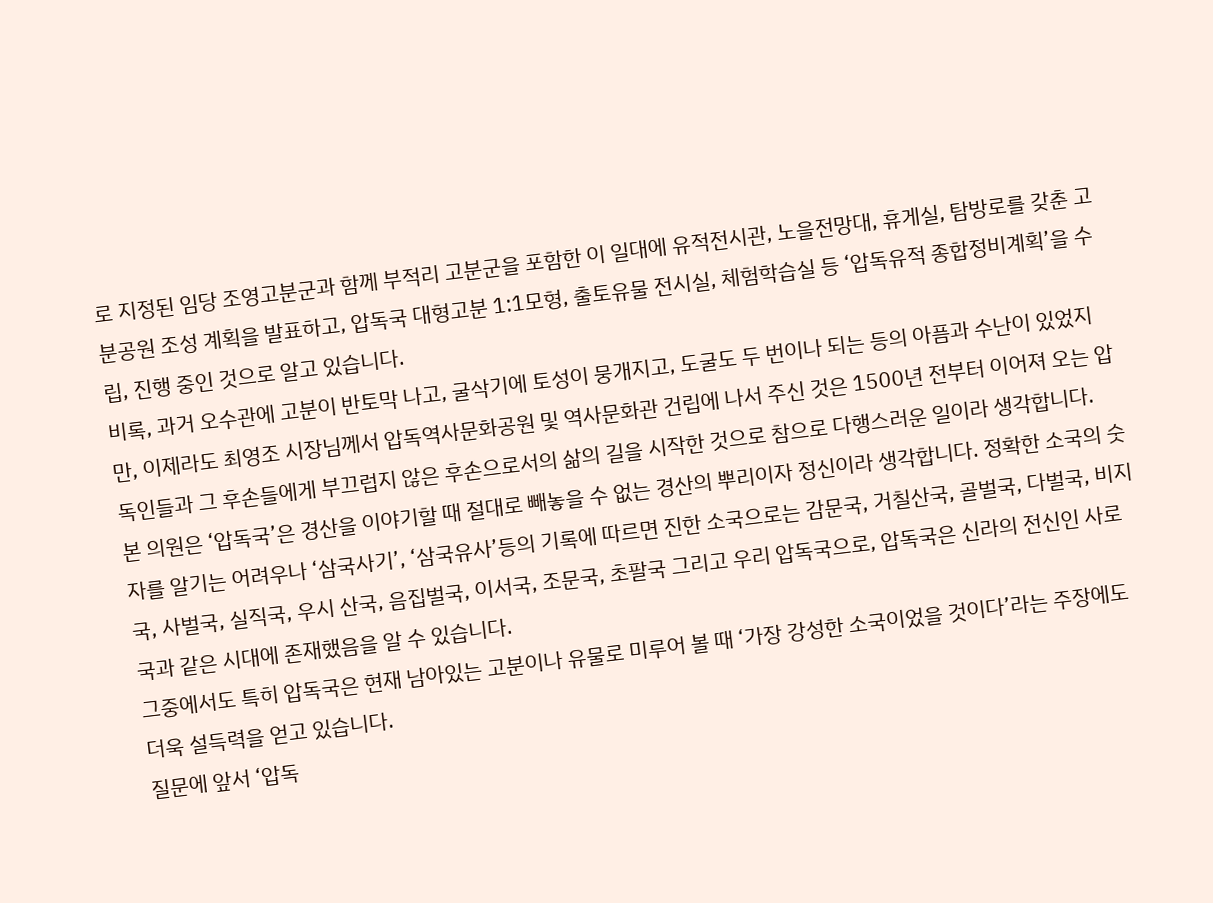로 지정된 임당 조영고분군과 함께 부적리 고분군을 포함한 이 일대에 유적전시관, 노을전망대, 휴게실, 탐방로를 갖춘 고분공원 조성 계획을 발표하고, 압독국 대형고분 1:1모형, 출토유물 전시실, 체험학습실 등 ‘압독유적 종합정비계획’을 수립, 진행 중인 것으로 알고 있습니다.
비록, 과거 오수관에 고분이 반토막 나고, 굴삭기에 토성이 뭉개지고, 도굴도 두 번이나 되는 등의 아픔과 수난이 있었지만, 이제라도 최영조 시장님께서 압독역사문화공원 및 역사문화관 건립에 나서 주신 것은 1500년 전부터 이어져 오는 압독인들과 그 후손들에게 부끄럽지 않은 후손으로서의 삶의 길을 시작한 것으로 참으로 다행스러운 일이라 생각합니다.
본 의원은 ‘압독국’은 경산을 이야기할 때 절대로 빼놓을 수 없는 경산의 뿌리이자 정신이라 생각합니다. 정확한 소국의 숫자를 알기는 어려우나 ‘삼국사기’, ‘삼국유사’등의 기록에 따르면 진한 소국으로는 감문국, 거칠산국, 골벌국, 다벌국, 비지국, 사벌국, 실직국, 우시 산국, 음집벌국, 이서국, 조문국, 초팔국 그리고 우리 압독국으로, 압독국은 신라의 전신인 사로국과 같은 시대에 존재했음을 알 수 있습니다.
그중에서도 특히 압독국은 현재 남아있는 고분이나 유물로 미루어 볼 때 ‘가장 강성한 소국이었을 것이다’라는 주장에도 더욱 설득력을 얻고 있습니다.
질문에 앞서 ‘압독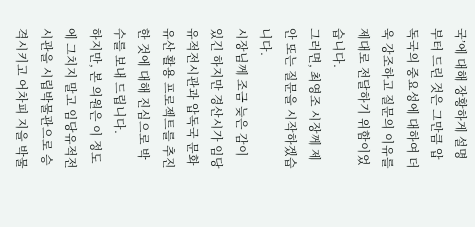국’에 대해 장황하게 설명부터 드린 것은 그만큼 압독국의 중요성에 대하여 더욱 강조하고 질문의 이유를 제대로 전달하기 위함이었습니다.
그러면, 최영조 시장께 제안 또는 질문을 시작하겠습니다.
시장님께 조금 늦은 감이 있긴 하지만 경산시가 임당유적전시관과 압독국 문화유산 활용 프로젝트를 추진한 것에 대해 진심으로 박수를 보내 드립니다.
하지만, 본 의원은 이 정도에 그치지 말고 임당유적전시관을 시립박물관으로 승격시키고 어차피 지을 박물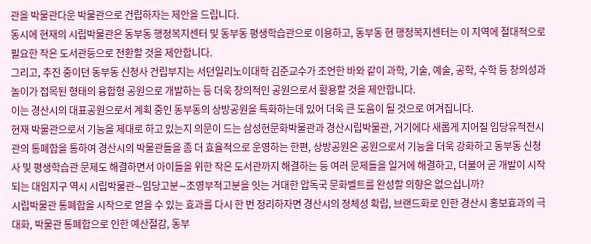관을 박물관다운 박물관으로 건립하자는 제안을 드립니다.
동시에 현재의 시립박물관은 동부동 행정복지센터 및 동부동 평생학습관으로 이용하고, 동부동 현 행정복지센터는 이 지역에 절대적으로 필요한 작은 도서관등으로 전환할 것을 제안합니다.
그리고, 추진 중이던 동부동 신청사 건립부지는 서던일리노이대학 김준교수가 조언한 바와 같이 과학, 기술, 예술, 공학, 수학 등 창의성과 놀이가 접목된 형태의 융합형 공원으로 개발하는 등 더욱 창의적인 공원으로서 활용할 것을 제안합니다.
이는 경산시의 대표공원으로서 계획 중인 동부동의 상방공원을 특화하는데 있어 더욱 큰 도움이 될 것으로 여겨집니다.
현재 박물관으로서 기능을 제대로 하고 있는지 의문이 드는 삼성현문화박물관과 경산시립박물관, 거기에다 새롭게 지어질 임당유적전시관의 통폐합을 통하여 경산시의 박물관들을 좀 더 효율적으로 운영하는 한편, 상방공원은 공원으로서 기능을 더욱 강화하고 동부동 신청사 및 평생학습관 문제도 해결하면서 아이들을 위한 작은 도서관까지 해결하는 등 여러 문제들을 일거에 해결하고, 더불어 곧 개발이 시작되는 대임지구 역시 시립박물관∼임당고분∼조영부적고분을 잇는 거대한 압독국 문화벨트를 완성할 의향은 없으십니까?
시립박물관 통폐합을 시작으로 얻을 수 있는 효과를 다시 한 번 정리하자면 경산시의 정체성 확립, 브랜드화로 인한 경산시 홍보효과의 극대화, 박물관 통폐합으로 인한 예산절감, 동부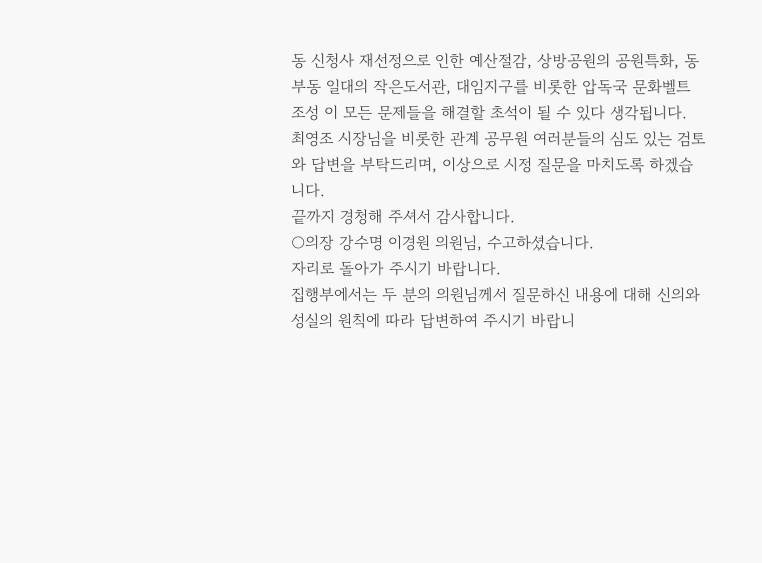동 신청사 재선정으로 인한 예산절감, 상방공원의 공원특화, 동부동 일대의 작은도서관, 대임지구를 비롯한 압독국 문화벨트 조성 이 모든 문제들을 해결할 초석이 될 수 있다 생각됩니다.
최영조 시장님을 비롯한 관계 공무원 여러분들의 심도 있는 검토와 답변을 부탁드리며, 이상으로 시정 질문을 마치도록 하겠습니다.
끝까지 경청해 주셔서 감사합니다.
○의장 강수명 이경원 의원님, 수고하셨습니다.
자리로 돌아가 주시기 바랍니다.
집행부에서는 두 분의 의원님께서 질문하신 내용에 대해 신의와 성실의 원칙에 따라 답변하여 주시기 바랍니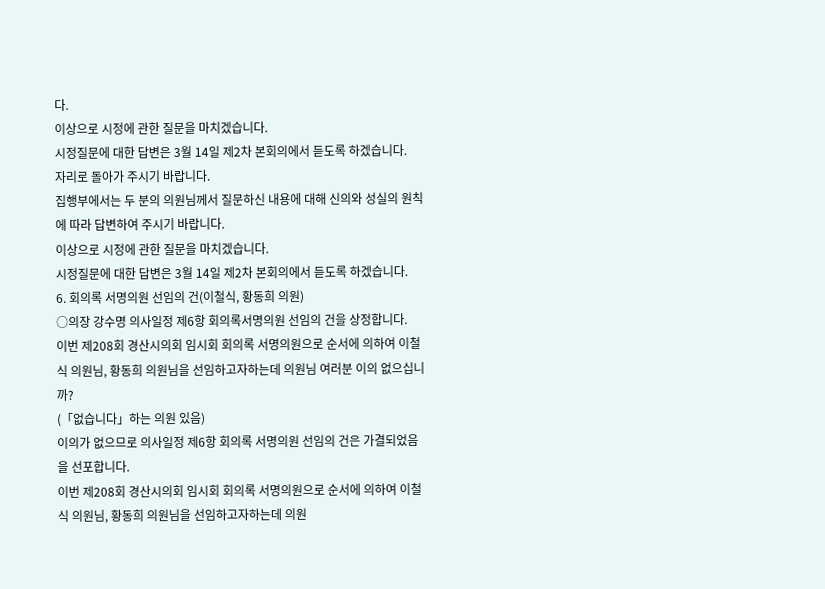다.
이상으로 시정에 관한 질문을 마치겠습니다.
시정질문에 대한 답변은 3월 14일 제2차 본회의에서 듣도록 하겠습니다.
자리로 돌아가 주시기 바랍니다.
집행부에서는 두 분의 의원님께서 질문하신 내용에 대해 신의와 성실의 원칙에 따라 답변하여 주시기 바랍니다.
이상으로 시정에 관한 질문을 마치겠습니다.
시정질문에 대한 답변은 3월 14일 제2차 본회의에서 듣도록 하겠습니다.
6. 회의록 서명의원 선임의 건(이철식, 황동희 의원)
○의장 강수명 의사일정 제6항 회의록서명의원 선임의 건을 상정합니다.
이번 제208회 경산시의회 임시회 회의록 서명의원으로 순서에 의하여 이철식 의원님, 황동희 의원님을 선임하고자하는데 의원님 여러분 이의 없으십니까?
(「없습니다」하는 의원 있음)
이의가 없으므로 의사일정 제6항 회의록 서명의원 선임의 건은 가결되었음을 선포합니다.
이번 제208회 경산시의회 임시회 회의록 서명의원으로 순서에 의하여 이철식 의원님, 황동희 의원님을 선임하고자하는데 의원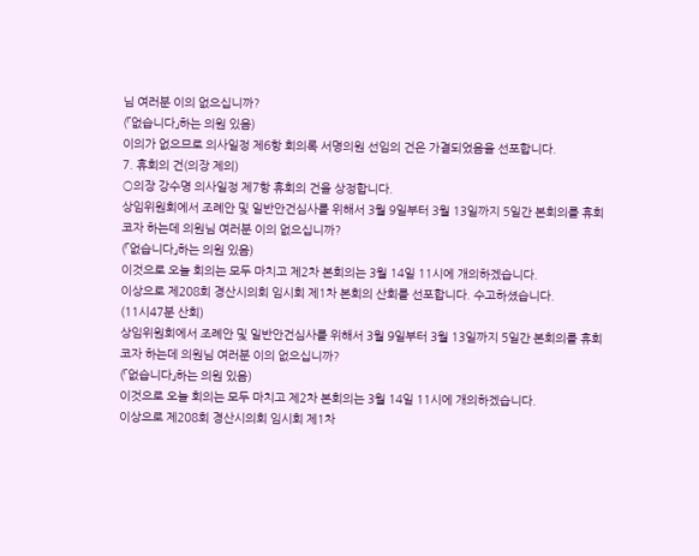님 여러분 이의 없으십니까?
(「없습니다」하는 의원 있음)
이의가 없으므로 의사일정 제6항 회의록 서명의원 선임의 건은 가결되었음을 선포합니다.
7. 휴회의 건(의장 제의)
○의장 강수명 의사일정 제7항 휴회의 건을 상정합니다.
상임위원회에서 조례안 및 일반안건심사를 위해서 3월 9일부터 3월 13일까지 5일간 본회의를 휴회코자 하는데 의원님 여러분 이의 없으십니까?
(「없습니다」하는 의원 있음)
이것으로 오늘 회의는 모두 마치고 제2차 본회의는 3월 14일 11시에 개의하겠습니다.
이상으로 제208회 경산시의회 임시회 제1차 본회의 산회를 선포합니다. 수고하셨습니다.
(11시47분 산회)
상임위원회에서 조례안 및 일반안건심사를 위해서 3월 9일부터 3월 13일까지 5일간 본회의를 휴회코자 하는데 의원님 여러분 이의 없으십니까?
(「없습니다」하는 의원 있음)
이것으로 오늘 회의는 모두 마치고 제2차 본회의는 3월 14일 11시에 개의하겠습니다.
이상으로 제208회 경산시의회 임시회 제1차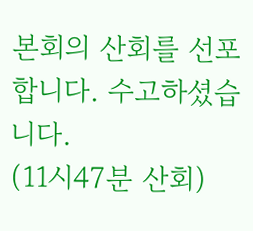본회의 산회를 선포합니다. 수고하셨습니다.
(11시47분 산회)